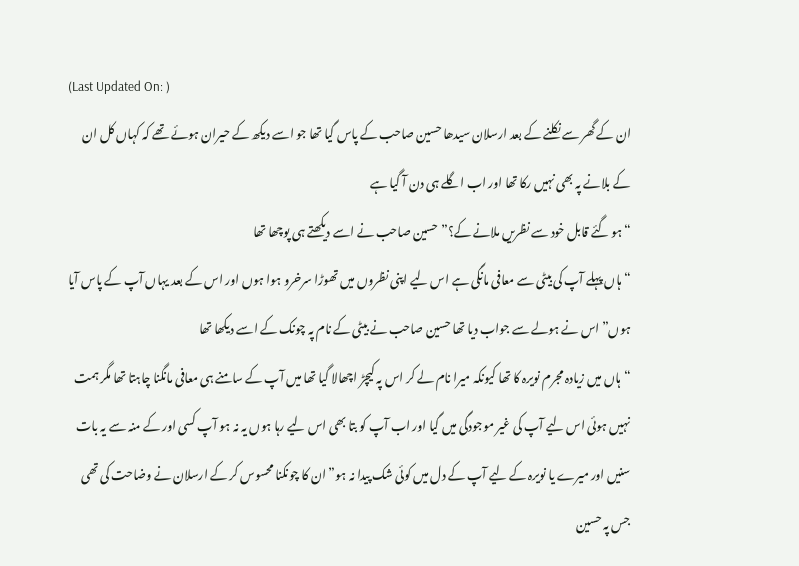(Last Updated On: )
ان کے گھر سے نکلنے کے بعد ارسلان سیدھا حسین صاحب کے پاس گیا تھا جو اسے دیکھ کے حیران ہوئے تھے کہ کہاں کل ان کے بلانے پہ بھی نہیں رکا تھا اور اب اگلے ہی دن آ گیا ہے
“ہو گئے قابل خود سے نظریں ملانے کے؟” حسین صاحب نے اسے دیکھتے ہی پوچھا تھا
“ہاں پہلے آپ کی بیٹی سے معافی مانگی ہے اس لیے اپنی نظروں میں تھوڑا سرخرو ہوا ہوں اور اس کے بعد یہاں آپ کے پاس آیا ہوں” اس نے ہولے سے جواب دیا تھا حسین صاحب نے بیٹی کے نام پہ چونک کے اسے دیکھا تھا
“ہاں میں زیادہ مجرم نویرہ کا تھا کیونکہ میرا نام لے کر اس پہ کیچڑ اچھالا گیا تھا میں آپ کے سامنے ہی معافی مانگنا چاہتا تھا مگر ہمت نہیں ہوئی اس لیے آپ کی غیر موجودگی میں گیا اور اب آپ کو بتا بھی اس لیے رہا ہوں یہ نہ ہو آپ کسی اور کے منہ سے یہ بات سنیں اور میرے یا نویرہ کے لیے آپ کے دل میں کوئی شک پیدا نہ ہو” ان کا چونکنا محسوس کر کے ارسلان نے وضاحت کی تھی جس پہ حسین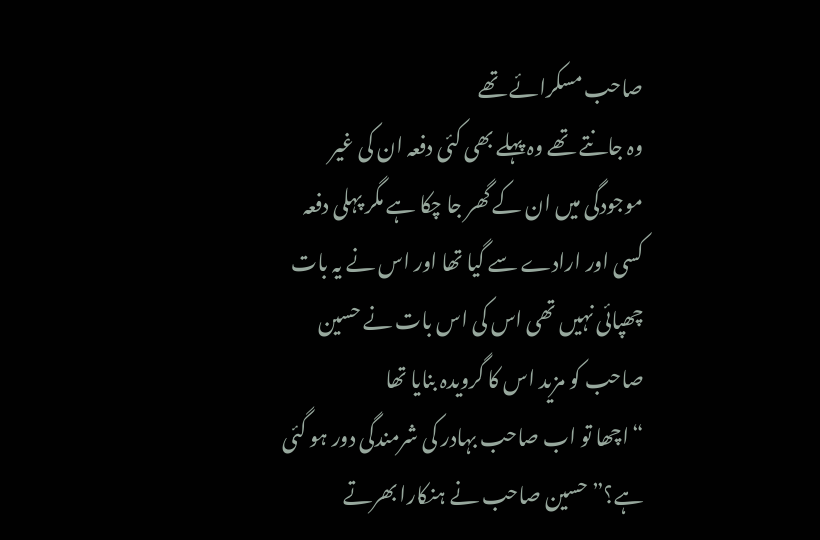صاحب مسکرائے تھے
وہ جانتے تھے وہ پہلے بھی کئی دفعہ ان کی غیر موجودگی میں ان کے گھر جا چکا ہے مگر پہلی دفعہ کسی اور ارادے سے گیا تھا اور اس نے یہ بات چھپائی نہیں تھی اس کی اس بات نے حسین صاحب کو مزید اس کا گرویدہ بنایا تھا
“اچھا تو اب صاحب بہادر کی شرمندگی دور ہو گئی ہے؟” حسین صاحب نے ہنکارا بھرتے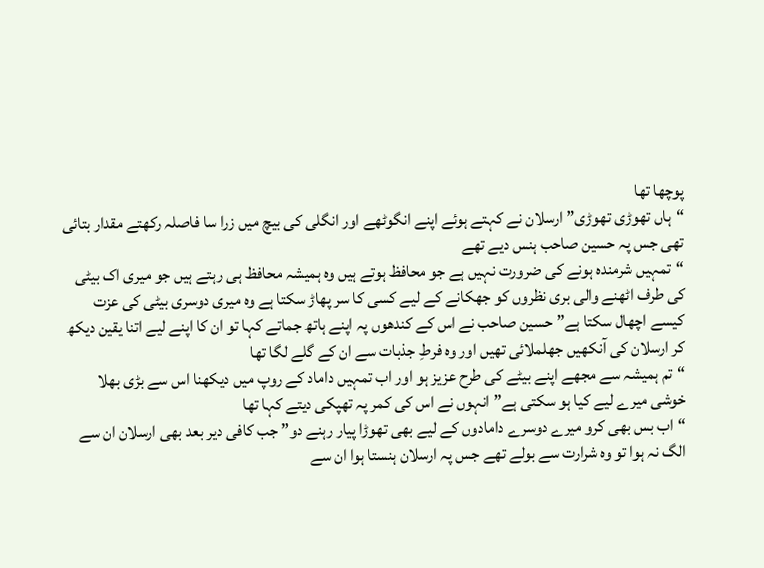پوچھا تھا
“ہاں تھوڑی تھوڑی” ارسلان نے کہتے ہوئے اپنے انگوٹھے اور انگلی کی بیچ میں زرا سا فاصلہ رکھتے مقدار بتائی تھی جس پہ حسین صاحب ہنس دیے تھے
“تمہیں شرمندہ ہونے کی ضرورت نہیں ہے جو محافظ ہوتے ہیں وہ ہمیشہ محافظ ہی رہتے ہیں جو میری اک بیٹی کی طرف اٹھنے والی بری نظروں کو جھکانے کے لیے کسی کا سر پھاڑ سکتا ہے وہ میری دوسری بیٹی کی عزت کیسے اچھال سکتا ہے” حسین صاحب نے اس کے کندھوں پہ اپنے ہاتھ جماتے کہا تو ان کا اپنے لیے اتنا یقین دیکھ کر ارسلان کی آنکھیں جھلملائی تھیں اور وہ فرطِ جذبات سے ان کے گلے لگا تھا
“تم ہمیشہ سے مجھے اپنے بیٹے کی طرح عزیز ہو اور اب تمہیں داماد کے روپ میں دیکھنا اس سے بڑی بھلا خوشی میرے لیے کیا ہو سکتی ہے” انہوں نے اس کی کمر پہ تھپکی دیتے کہا تھا
“اب بس بھی کرو میرے دوسرے دامادوں کے لیے بھی تھوڑا پیار رہنے دو” جب کافی دیر بعد بھی ارسلان ان سے الگ نہ ہوا تو وہ شرارت سے بولے تھے جس پہ ارسلان ہنستا ہوا ان سے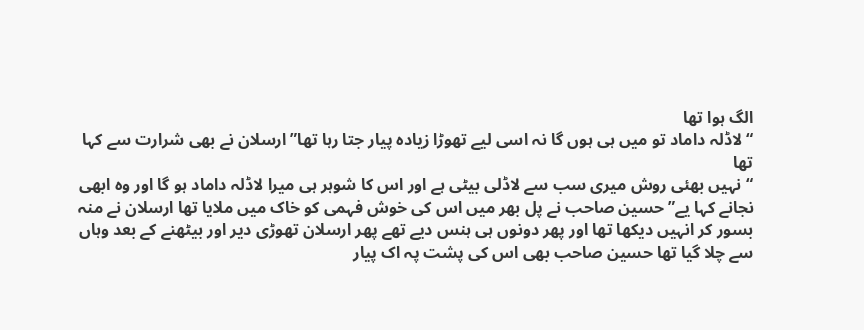الگ ہوا تھا
“لاڈلہ داماد تو میں ہی ہوں گا نہ اسی لیے تھوڑا زیادہ پیار جتا رہا تھا” ارسلان نے بھی شرارت سے کہا تھا
“نہیں بھئی روش میری سب سے لاڈلی بیٹی ہے اور اس کا شوہر ہی میرا لاڈلہ داماد ہو گا اور وہ ابھی نجانے کہا یے” حسین صاحب نے پل بھر میں اس کی خوش فہمی کو خاک میں ملایا تھا ارسلان نے منہ بسور کر انہیں دیکھا تھا اور پھر دونوں ہی ہنس دیے تھے پھر ارسلان تھوڑی دیر اور بیٹھنے کے بعد وہاں سے چلا گیا تھا حسین صاحب بھی اس کی پشت پہ اک پیار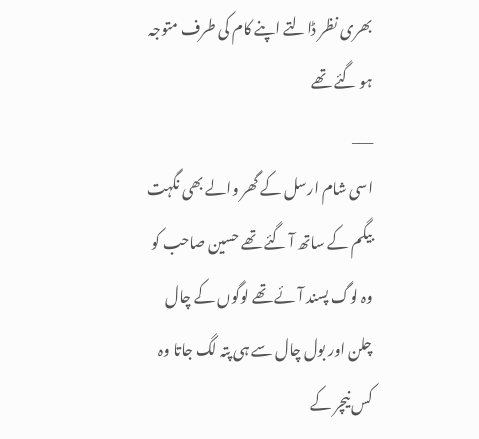بھری نظر ڈالتے اپنے کام کی طرف متوجہ ہو گئے تھے
___
اسی شام ارسل کے گھر والے بھی نگہت بیگم کے ساتھ آ گئے تھے حسین صاحب کو وہ لوگ پسند آئے تھے لوگوں کے چال چلن اور بول چال سے ہی پتہ لگ جاتا وہ کس نیچر کے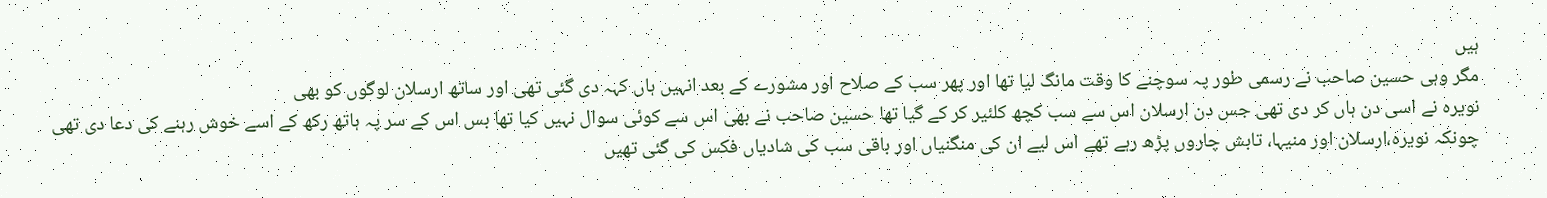ہیں
مگر وہی حسین صاحب نے رسمی طور پہ سوچنے کا وقت مانگ لیا تھا اور پھر سب کے صلاح اور مشورے کے بعد انہیں ہاں کہہ دی گئی تھی اور ساتھ ارسلان لوگوں کو بھی
نویرہ نے اسی دن ہاں کر دی تھی جس دن ارسلان اس سے سب کچھ کلئیر کر کے گیا تھا حسین صاحب نے بھی اس سے کوئی سوال نہیں کیا تھا بس اس کے سر پہ ہاتھ رکھ کے اسے خوش رہنے کی دعا دی تھی
چونکہ نویرہ،ارسلان اور منیہا، تابش چاروں پڑھ رہے تھے اس لیے ان کی منگنیاں اور باقی سب کی شادیاں فکس کی گئی تھیں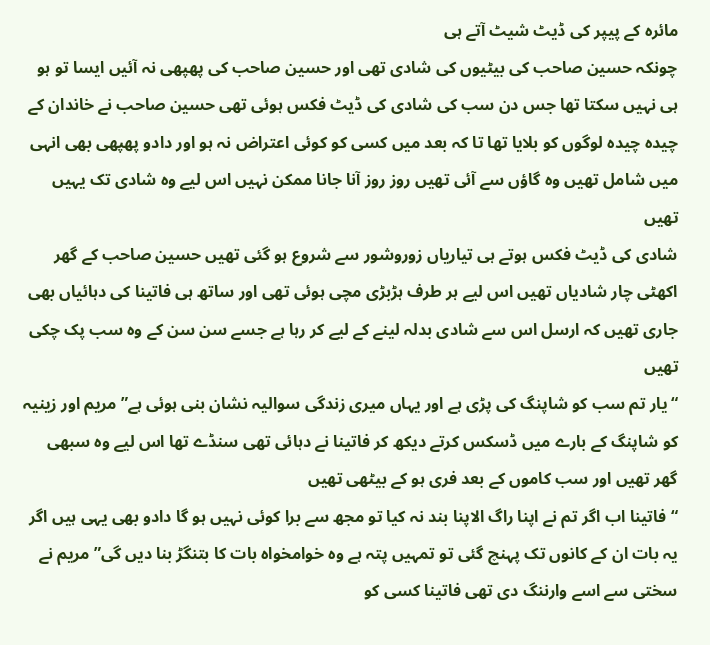مائرہ کے پیپر کی ڈیٹ شیٹ آتے ہی
چونکہ حسین صاحب کی بیٹیوں کی شادی تھی اور حسین صاحب کی پھپھی نہ آئیں ایسا تو ہو ہی نہیں سکتا تھا جس دن سب کی شادی کی ڈیٹ فکس ہوئی تھی حسین صاحب نے خاندان کے چیدہ چیدہ لوگوں کو بلایا تھا تا کہ بعد میں کسی کو کوئی اعتراض نہ ہو اور دادو پھپھی بھی انہی میں شامل تھیں وہ گاؤں سے آئی تھیں روز روز آنا جانا ممکن نہیں اس لیے وہ شادی تک یہیں تھیں
شادی کی ڈیٹ فکس ہوتے ہی تیاریاں زوروشور سے شروع ہو گئی تھیں حسین صاحب کے گھر اکھٹی چار شادیاں تھیں اس لیے ہر طرف ہڑبڑی مچی ہوئی تھی اور ساتھ ہی فاتینا کی دہائیاں بھی جاری تھیں کہ ارسل اس سے شادی بدلہ لینے کے لیے کر رہا ہے جسے سن سن کے وہ سب پک چکی تھیں
“یار تم سب کو شاپنگ کی پڑی ہے اور یہاں میری زندگی سوالیہ نشان بنی ہوئی ہے” مریم اور زینیہ کو شاپنگ کے بارے میں ڈسکس کرتے دیکھ کر فاتینا نے دہائی تھی سنڈے تھا اس لیے وہ سبھی گھر تھیں اور سب کاموں کے بعد فری ہو کے بیٹھی تھیں
“فاتینا اب اگر تم نے اپنا راگ الاپنا بند نہ کیا تو مجھ سے برا کوئی نہیں ہو گا دادو بھی یہی ہیں اگر یہ بات ان کے کانوں تک پہنچ گئی تو تمہیں پتہ ہے وہ خوامخواہ بات کا بتنگڑ بنا دیں گی” مریم نے سختی سے اسے وارننگ دی تھی فاتینا کسی کو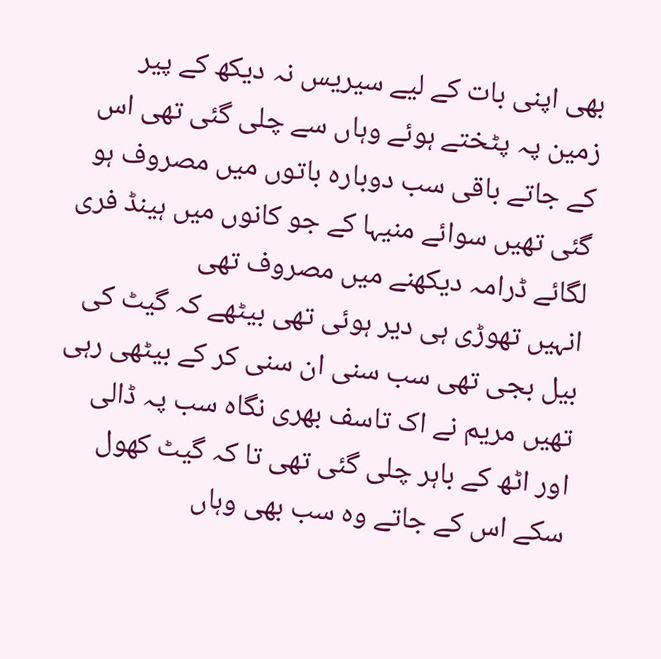بھی اپنی بات کے لیے سیریس نہ دیکھ کے پیر زمین پہ پٹختے ہوئے وہاں سے چلی گئی تھی اس کے جاتے باقی سب دوبارہ باتوں میں مصروف ہو گئی تھیں سوائے منیہا کے جو کانوں میں ہینڈ فری لگائے ڈرامہ دیکھنے میں مصروف تھی
انہیں تھوڑی ہی دیر ہوئی تھی بیٹھے کہ گیٹ کی بیل بجی تھی سب سنی ان سنی کر کے بیٹھی رہی تھیں مریم نے اک تاسف بھری نگاہ سب پہ ڈالی اور اٹھ کے باہر چلی گئی تھی تا کہ گیٹ کھول سکے اس کے جاتے وہ سب بھی وہاں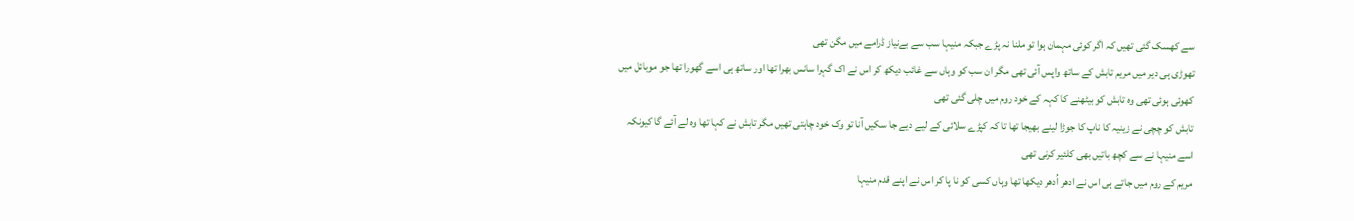سے کھسک گئی تھیں کہ اگر کوئی مہمان ہوا تو ملنا نہ پڑے جبکہ منیہا سب سے بےنیاز ڈرامے میں مگن تھی
تھوڑی ہی دیر میں مریم تابش کے ساتھ واپس آئی تھی مگر ان سب کو وہاں سے غائب دیکھ کر اس نے اک گہرا سانس بھرا تھا اور ساتھ ہی اسے گھورا تھا جو موبائل میں کھوئی ہوئی تھی وہ تابش کو بیٹھنے کا کہہ کے خود روم میں چلی گئی تھی
تابش کو چچی نے زینیہ کا ناپ کا جوڑا لینے بھیجا تھا تا کہ کپڑے سلائی کے لیے دیے جا سکیں آنا تو وک خود چاہتی تھیں مگر تابش نے کہا تھا وہ لے آئے گا کیونکہ اسے منیہا نے سے کچھ باتیں بھی کلئیر کرنی تھی
مریم کے روم میں جاتے ہی اس نے ادھر اُدھر دیکھا تھا وہاں کسی کو نا پا کر اس نے اپنے قدم منیہا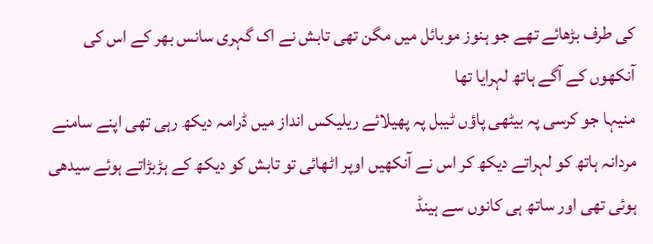کی طرف بڑھائے تھے جو ہنوز موبائل میں مگن تھی تابش نے اک گہری سانس بھر کے اس کی آنکھوں کے آگے ہاتھ لہرایا تھا
منیہا جو کرسی پہ بیٹھی پاؤں ٹیبل پہ پھیلائے ریلیکس انداز میں ڈرامہ دیکھ رہی تھی اپنے سامنے مردانہ ہاتھ کو لہراتے دیکھ کر اس نے آنکھیں اوپر اٹھائی تو تابش کو دیکھ کے ہڑبڑاتے ہوئے سیدھی ہوئی تھی اور ساتھ ہی کانوں سے ہینڈ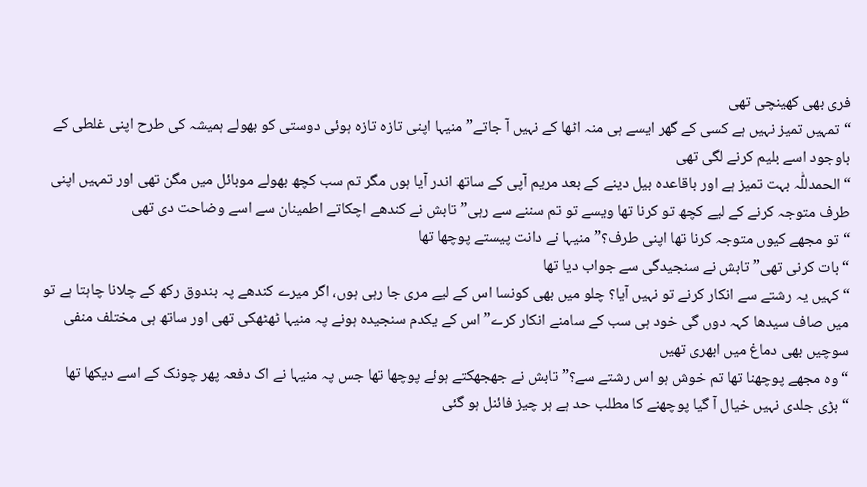فری بھی کھینچی تھی
“تمہیں تمیز نہیں ہے کسی کے گھر ایسے ہی منہ اٹھا کے نہیں آ جاتے” منیہا اپنی تازہ تازہ ہوئی دوستی کو بھولے ہمیشہ کی طرح اپنی غلطی کے باوجود اسے بلیم کرنے لگی تھی
“الحمدللّٰہ بہت تمیز ہے اور باقاعدہ بیل دینے کے بعد مریم آپی کے ساتھ اندر آیا ہوں مگر تم سب کچھ بھولے موبائل میں مگن تھی اور تمہیں اپنی طرف متوجہ کرنے کے لیے کچھ تو کرنا تھا ویسے تو تم سننے سے رہی” تابش نے کندھے اچکاتے اطمینان سے اسے وضاحت دی تھی
“تو مجھے کیوں متوجہ کرنا تھا اپنی طرف؟” منیہا نے دانت پیستے پوچھا تھا
“بات کرنی تھی” تابش نے سنجیدگی سے جواب دیا تھا
“کہیں یہ رشتے سے انکار کرنے تو نہیں آیا؟ چلو میں بھی کونسا اس کے لیے مری جا رہی ہوں، اگر میرے کندھے پہ بندوق رکھ کے چلانا چاہتا ہے تو میں صاف سیدھا کہہ دوں گی خود ہی سب کے سامنے انکار کرے” اس کے یکدم سنجیدہ ہونے پہ منیہا ٹھٹھکی تھی اور ساتھ ہی مختلف منفی سوچیں بھی دماغ میں ابھری تھیں
“وہ مجھے پوچھنا تھا تم خوش ہو اس رشتے سے؟” تابش نے جھجھکتے ہوئے پوچھا تھا جس پہ منیہا نے اک دفعہ پھر چونک کے اسے دیکھا تھا
“بڑی جلدی نہیں خیال آ گیا پوچھنے کا مطلب حد ہے ہر چیز فائنل ہو گئی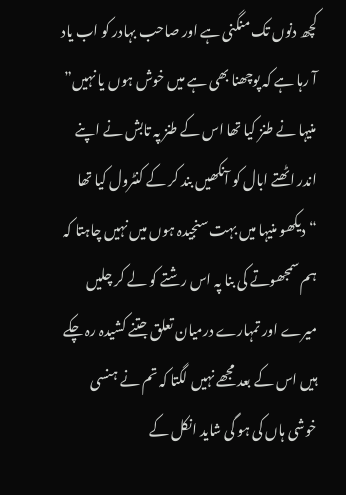کچھ دنوں تک منگنی ہے اور صاحب بہادر کو اب یاد آ رہا ہے کہ پوچھنا بھی ہے میں خوش ہوں یا نہیں” منیہا نے طنز کیا تھا اس کے طنز پہ تابش نے اپنے اندر اٹھتے ابال کو آنکھیں بند کر کے کنٹرول کیا تھا
“دیکھو منیہا میں بہت سنجیدہ ہوں میں نہیں چاہتا کہ ہم سمجھوتے کی بنا پہ اس رشتے کو لے کر چلیں میرے اور تمہارے درمیان تعلق جتنے کشیدہ رہ چکے ہیں اس کے بعد مجھے نہیں لگتا کہ تم نے ہنسی خوشی ہاں کی ہو گی شاید انکل کے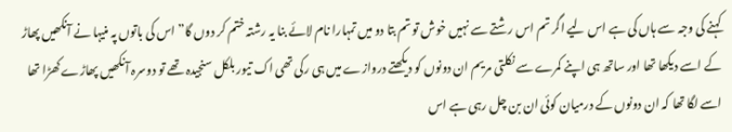کہنے کی وجہ سے ہاں کی ہے اس لیے اگر تم اس رشتے سے نہیں خوش تو تم بتا دو میں تمہارا نام لائے بنا یہ رشتہ ختم کر دوں گا” اس کی باتوں پہ منیہا نے آنکھیں پھاڑ کے اسے دیکھا تھا اور ساتھ ہی اپنے کمرے سے نکلتی مریم ان دونوں کو دیکھتے دروازے میں ہی رکی تھی اک تیور بلکل سنجیدہ تھے تو دوسرہ آنکھیں پھاڑے کھڑا تھا اسے لگا تھا کہ ان دونوں کے درمیان کوئی ان بن چل رہی ہے اس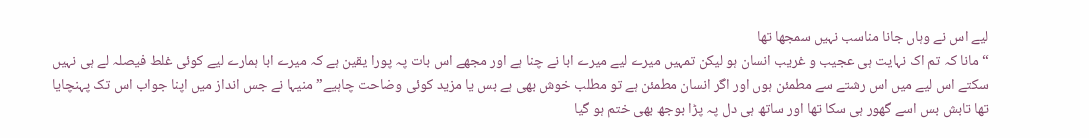لیے اس نے وہاں جانا مناسب نہیں سمجھا تھا
“مانا کہ تم اک نہایت ہی عجیب و غریب انسان ہو لیکن تمہیں میرے لیے میرے ابا نے چنا ہے اور مجھے اس بات پہ پورا یقین ہے کہ میرے ابا ہمارے لیے کوئی غلط فیصلہ لے ہی نہیں سکتے اس لیے میں اس رشتے سے مطمئن ہوں اور اگر انسان مطمئن ہے تو مطلب خوش بھی ہے بس یا مزید کوئی وضاحت چاہیے” منیہا نے جس انداز میں اپنا جواب اس تک پہنچایا تھا تابش بس اسے گھور ہی سکا تھا اور ساتھ ہی دل پہ پڑا بوجھ بھی ختم ہو گیا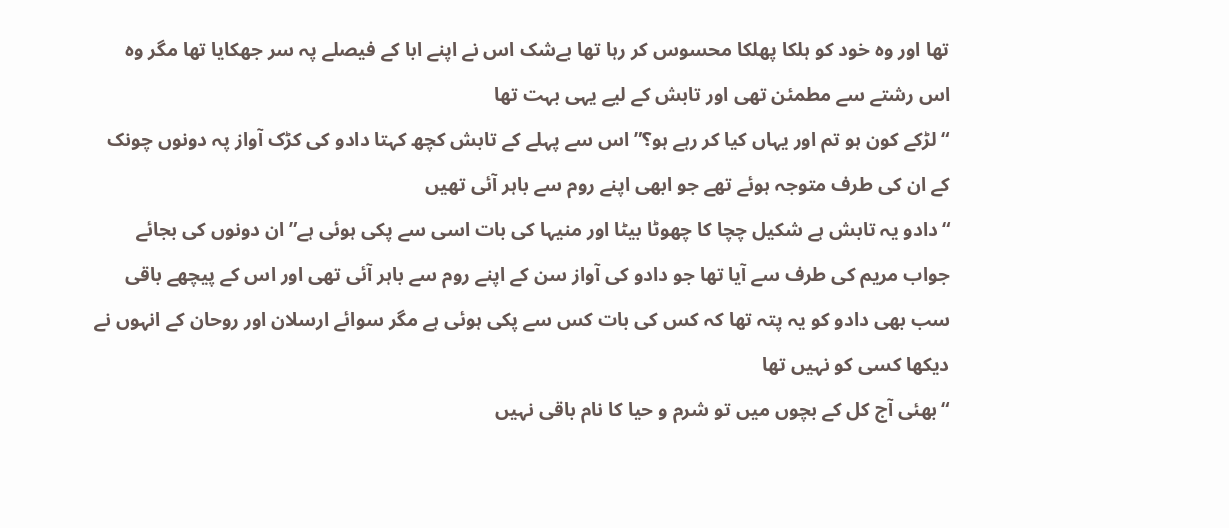تھا اور وہ خود کو ہلکا پھلکا محسوس کر رہا تھا بےشک اس نے اپنے ابا کے فیصلے پہ سر جھکایا تھا مگر وہ اس رشتے سے مطمئن تھی اور تابش کے لیے یہی بہت تھا
“لڑکے کون ہو تم اور یہاں کیا کر رہے ہو؟” اس سے پہلے کے تابش کچھ کہتا دادو کی کڑک آواز پہ دونوں چونک کے ان کی طرف متوجہ ہوئے تھے جو ابھی اپنے روم سے باہر آئی تھیں
“دادو یہ تابش ہے شکیل چچا کا چھوٹا بیٹا اور منیہا کی بات اسی سے پکی ہوئی ہے” ان دونوں کی بجائے جواب مریم کی طرف سے آیا تھا جو دادو کی آواز سن کے اپنے روم سے باہر آئی تھی اور اس کے پیچھے باقی سب بھی دادو کو یہ پتہ تھا کہ کس کی بات کس سے پکی ہوئی ہے مگر سوائے ارسلان اور روحان کے انہوں نے دیکھا کسی کو نہیں تھا
“بھئی آج کل کے بچوں میں تو شرم و حیا کا نام باقی نہیں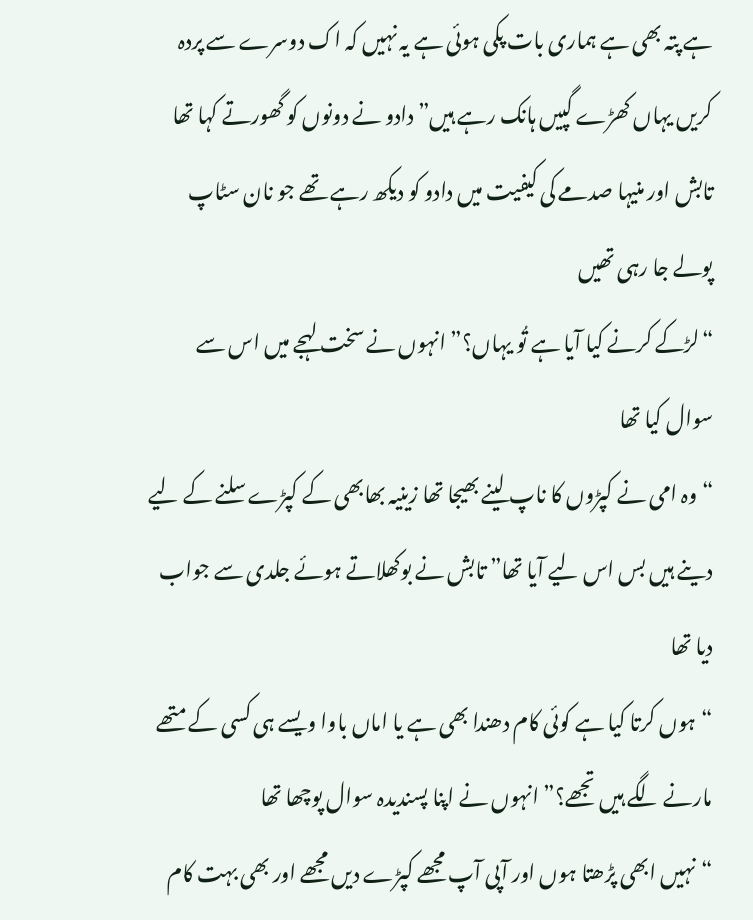ہے پتہ بھی ہے ہماری بات پکی ہوئی ہے یہ نہیں کہ اک دوسرے سے پردہ کریں یہاں کھڑے گپیں ہانک رہے ہیں” دادو نے دونوں کو گھورتے کہا تھا تابش اور منیہا صدمے کی کیفیت میں دادو کو دیکھ رہے تھے جو نان سٹاپ پولے جا رہی تھیں
“لڑکے کرنے کیا آیا ہے تُو یہاں؟” انہوں نے سخت لہجے میں اس سے سوال کیا تھا
“وہ امی نے کپڑوں کا ناپ لینے بھیجا تھا زینیہ بھابھی کے کپڑے سلنے کے لیے دینے ہیں بس اس لیے آیا تھا” تابش نے بوکھلاتے ہوئے جلدی سے جواب دیا تھا
“ہوں کرتا کیا ہے کوئی کام دھندا بھی ہے یا اماں باوا ویسے ہی کسی کے متھے مارنے لگے ہیں تجھے؟” انہوں نے اپنا پسندیدہ سوال پوچھا تھا
“نہیں ابھی پڑھتا ہوں اور آپی آپ مجھے کپڑے دیں مجھے اور بھی بہت کام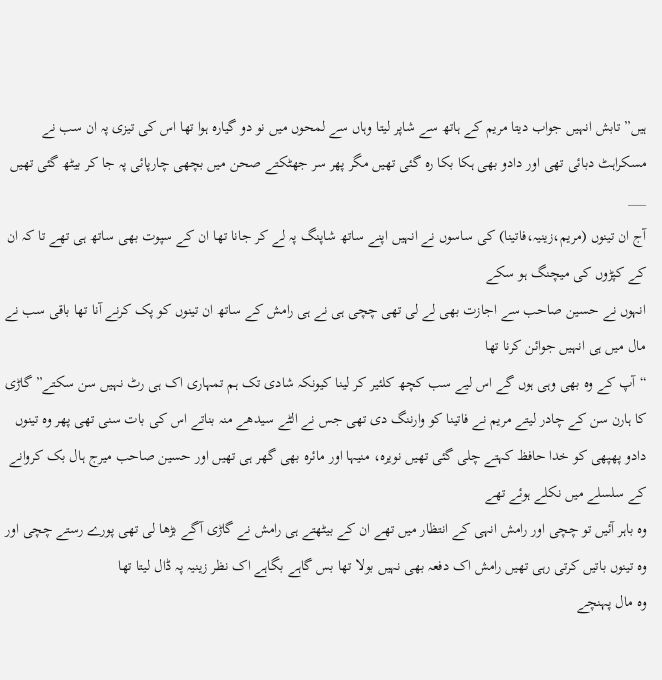ہیں” تابش انہیں جواب دیتا مریم کے ہاتھ سے شاپر لیتا وہاں سے لمحوں میں نو دو گیارہ ہوا تھا اس کی تیزی پہ ان سب نے مسکراہٹ دبائی تھی اور دادو بھی ہکا بکا رہ گئی تھیں مگر پھر سر جھٹکتے صحن میں بچھی چارپائی پہ جا کر بیٹھ گئی تھیں
___
آج ان تینوں (مریم،زینیہ،فاتینا) کی ساسوں نے انہیں اپنے ساتھ شاپنگ پہ لے کر جانا تھا ان کے سپوت بھی ساتھ ہی تھے تا کہ ان کے کپڑوں کی میچنگ ہو سکے
انہوں نے حسین صاحب سے اجازت بھی لے لی تھی چچی ہی نے ہی رامش کے ساتھ ان تینوں کو پک کرنے آنا تھا باقی سب نے مال میں ہی انہیں جوائن کرنا تھا
“آپ کے وہ بھی وہی ہوں گے اس لیے سب کچھ کلئیر کر لینا کیونکہ شادی تک ہم تمہاری اک ہی رٹ نہیں سن سکتے” گاڑی کا ہارن سن کے چادر لیتے مریم نے فاتینا کو وارننگ دی تھی جس نے الٹے سیدھے منہ بناتے اس کی بات سنی تھی پھر وہ تینوں دادو پھپھی کو خدا حافظ کہتے چلی گئی تھیں نویرہ، منیہا اور مائرہ بھی گھر ہی تھیں اور حسین صاحب میرج ہال بک کروانے کے سلسلے میں نکلے ہوئے تھے
وہ باہر آئیں تو چچی اور رامش انہی کے انتظار میں تھے ان کے بیٹھتے ہی رامش نے گاڑی آگے بڑھا لی تھی پورے رستے چچی اور وہ تینوں باتیں کرتی رہی تھیں رامش اک دفعہ بھی نہیں بولا تھا بس گاہے بگاہے اک نظر زینیہ پہ ڈال لیتا تھا
وہ مال پہنچے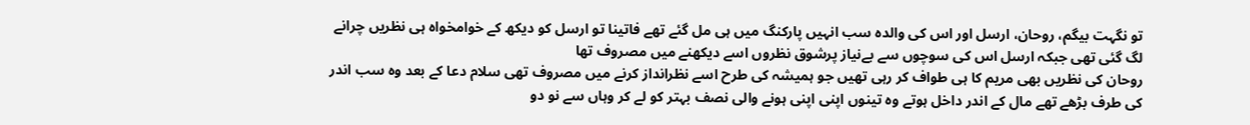تو نگہت بیگم، روحان، ارسل اور اس کی والدہ سب انہیں پارکنگ میں ہی مل گئے تھے فاتینا تو ارسل کو دیکھ کے خوامخواہ ہی نظریں چرانے لگ گئی تھی جبکہ ارسل اس کی سوچوں سے بےنیاز پرشوق نظروں اسے دیکھنے میں مصروف تھا
روحان کی نظریں بھی مریم کا ہی طواف کر رہی تھیں جو ہمیشہ کی طرح اسے نظرانداز کرنے میں مصروف تھی سلام دعا کے بعد وہ سب اندر کی طرف بڑھے تھے مال کے اندر داخل ہوتے وہ تینوں اپنی اپنی ہونے والی نصف بہتر کو لے کر وہاں سے نو دو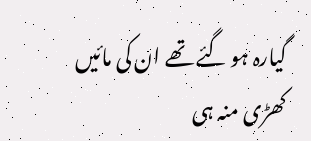گیارہ ہو گئے تھے ان کی مائیں کھڑی منہ ہی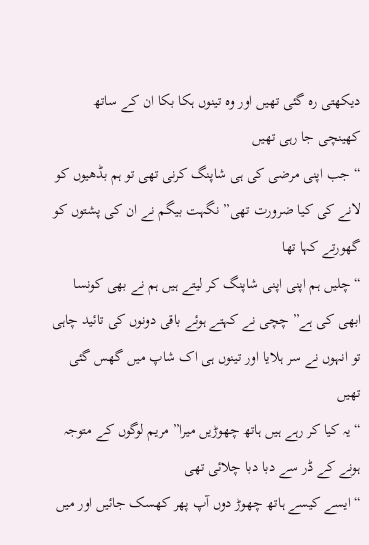دیکھتی رہ گئی تھیں اور وہ تینوں ہکا بکا ان کے ساتھ کھینچی جا رہی تھیں
“جب اپنی مرضی کی ہی شاپنگ کرنی تھی تو ہم بڈھیوں کو لانے کی کیا ضرورت تھی” نگہت بیگم نے ان کی پشتوں کو گھورتے کہا تھا
“چلیں ہم اپنی اپنی شاپنگ کر لیتے ہیں ہم نے بھی کونسا ابھی کی ہے” چچی نے کہتے ہوئے باقی دونوں کی تائید چاہی تو انہوں نے سر ہلایا اور تینوں ہی اک شاپ میں گھس گئی تھیں
“یہ کیا کر رہے ہیں ہاتھ چھوڑیں میرا” مریم لوگوں کے متوجہ ہونے کے ڈر سے دبا دبا چلائی تھی
“ایسے کیسے ہاتھ چھوڑ دوں آپ پھر کھسک جائیں اور میں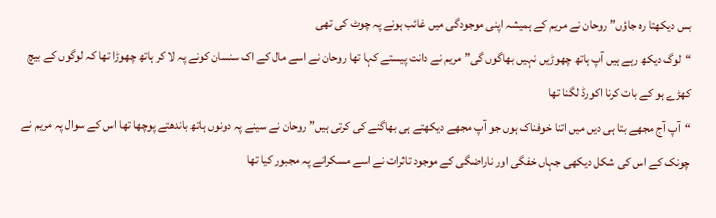بس دیکھتا رہ جاؤں” روحان نے مریم کے ہمیشہ اپنی موجودگی میں غائب ہونے پہ چوٹ کی تھی
“لوگ دیکھ رہے ہیں آپ ہاتھ چھوڑیں نہیں بھاگوں گی” مریم نے دانت پیستے کہا تھا روحان نے اسے مال کے اک سنسان کونے پہ لا کر ہاتھ چھوڑا تھا کہ لوگوں کے بیچ کھڑے ہو کے بات کرنا اکورڈ لگنا تھا
“آپ آج مجھے بتا ہی دیں میں اتنا خوفناک ہوں جو آپ مجھے دیکھتے ہی بھاگنے کی کرتی ہیں” روحان نے سینے پہ دونوں ہاتھ باندھتے پوچھا تھا اس کے سوال پہ مریم نے چونک کے اس کی شکل دیکھی جہاں خفگی اور ناراضگی کے موجود تاثرات نے اسے مسکرانے پہ مجبور کیا تھا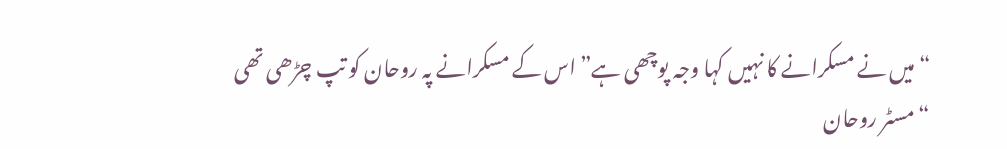“میں نے مسکرانے کا نہیں کہا وجہ پوچھی ہے” اس کے مسکرانے پہ روحان کو تپ چڑھی تھی
“مسٹر روحان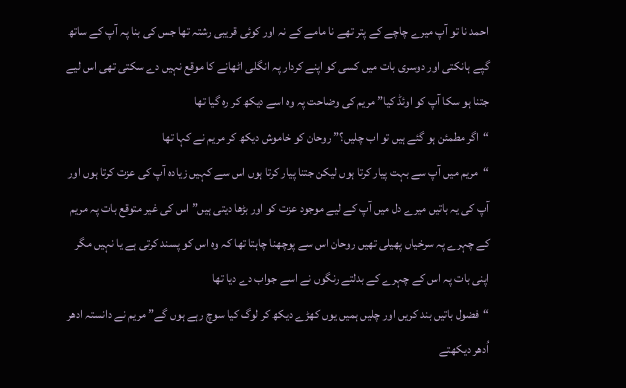احمد نا تو آپ میرے چاچے کے پتر تھے نا مامے کے نہ اور کوئی قریبی رشتہ تھا جس کی بنا پہ آپ کے ساتھ گپے ہانکتی اور دوسری بات میں کسی کو اپنے کردار پہ انگلی اٹھانے کا موقع نہیں دے سکتی تھی اس لیے جتنا ہو سکا آپ کو اوئڈ کیا” مریم کی وضاحت پہ وہ اسے دیکھ کر رہ گیا تھا
“اگر مطمئن ہو گئے ہیں تو اب چلیں؟” روحان کو خاموش دیکھ کر مریم نے کہا تھا
“مریم میں آپ سے بہت پیار کرتا ہوں لیکن جتنا پیار کرتا ہوں اس سے کہیں زیادہ آپ کی عزت کرتا ہوں اور آپ کی یہ باتیں میرے دل میں آپ کے لیے موجود عزت کو اور بڑھا دیتی ہیں” اس کی غیر متوقع بات پہ مریم کے چہرے پہ سرخیاں پھیلی تھیں روحان اس سے پوچھنا چاہتا تھا کہ وہ اس کو پسند کرتی ہے یا نہیں مگر اپنی بات پہ اس کے چہرے کے بدلتے رنگوں نے اسے جواب دے دیا تھا
“فضول باتیں بند کریں اور چلیں ہمیں یوں کھڑے دیکھ کر لوگ کیا سوچ رہے ہوں گے” مریم نے دانستہ ادھر اُدھر دیکھتے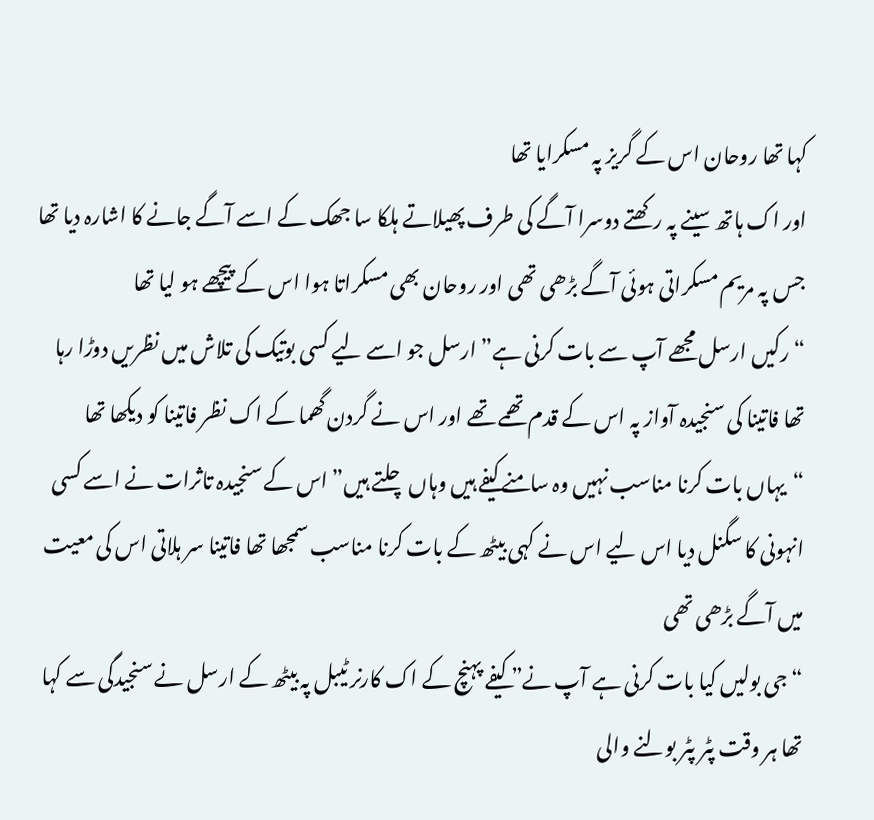کہا تھا روحان اس کے گریز پہ مسکرایا تھا
اور اک ہاتھ سینے پہ رکھتے دوسرا آگے کی طرف پھیلاتے ہلکا سا جھک کے اسے آگے جانے کا اشارہ دیا تھا جس پہ مریم مسکراتی ہوئی آگے بڑھی تھی اور روحان بھی مسکراتا ہوا اس کے پیچھے ہو لیا تھا
“رکیں ارسل مجھے آپ سے بات کرنی ہے” ارسل جو اسے لیے کسی بوتیک کی تلاش میں نظریں دوڑا رہا تھا فاتینا کی سنجیدہ آواز پہ اس کے قدم تھمے تھے اور اس نے گردن گھما کے اک نظر فاتینا کو دیکھا تھا
“یہاں بات کرنا مناسب نہیں وہ سامنے کیفے ہیں وہاں چلتے ہیں” اس کے سنجیدہ تاثرات نے اسے کسی انہونی کا سگنل دیا اس لیے اس نے کہی بیٹھ کے بات کرنا مناسب سمجھا تھا فاتینا سر ہلاتی اس کی معیت میں آگے بڑھی تھی
“جی بولیں کیا بات کرنی ہے آپ نے” کیفے پہنچ کے اک کارنر ٹیبل پہ بیٹھ کے ارسل نے سنجیدگی سے کہا تھا ہر وقت پٹر پٹر بولنے والی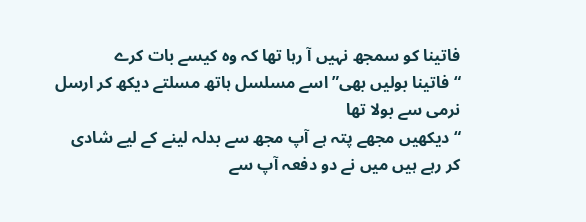فاتینا کو سمجھ نہیں آ رہا تھا کہ وہ کیسے بات کرے
“فاتینا بولیں بھی” اسے مسلسل ہاتھ مسلتے دیکھ کر ارسل نرمی سے بولا تھا
“دیکھیں مجھے پتہ ہے آپ مجھ سے بدلہ لینے کے لیے شادی کر رہے ہیں میں نے دو دفعہ آپ سے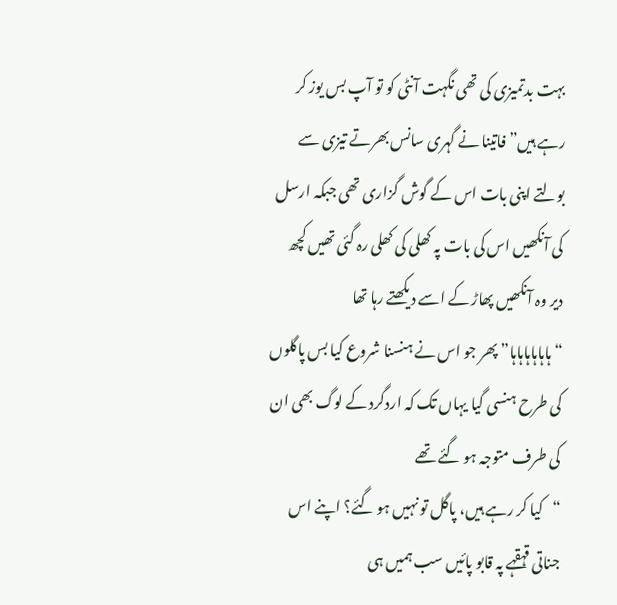بہت بدتمیزی کی تھی نگہت آنٹی کو تو آپ بس یوز کر رہے ہیں” فاتینا نے گہری سانس بھرتے تیزی سے بولتے اپنی بات اس کے گوش گزاری تھی جبکہ ارسل کی آنکھیں اس کی بات پہ کھلی کی کھلی رہ گئی تھیں کچھ دیر وہ آنکھیں پھاڑ کے اسے دیکھتے رہا تھا
“ہاہاہاہاہاہا” پھر جو اس نے ہنسنا شروع کیا بس پاگلوں کی طرح ہنسی گیا یہاں تک کہ اردگرد کے لوگ بھی ان کی طرف متوجہ ہو گئے تھے
“کیا کر رہے ہیں، پاگل تو نہیں ہو گئے؟ اپنے اس جناتی قہقہے پہ قابو پائیں سب ہمیں ہی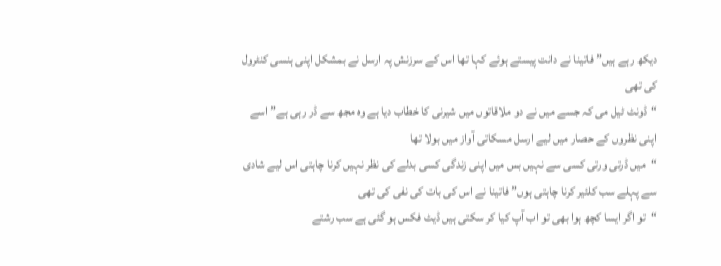دیکھ رہے ہیں” فاتینا نے دانت پیستے ہوئے کہا تھا اس کے سرزنش پہ ارسل نے بمشکل اپنی ہنسی کنٹرول کی تھی
“ڈونٹ ٹیل می کہ جسے میں نے دو ملاقاتوں میں شیرنی کا خطاب دیا ہے وہ مجھ سے ڈر رہی ہے” اسے اپنی نظروں کے حصار میں لیے ارسل مسکاتی آواز میں بولا تھا
“میں ڈرتی ورتی کسی سے نہیں بس میں اپنی زندگی کسی بدلے کی نظر نہیں کرنا چاہتی اس لیے شادی سے پہلے سب کلئیر کرنا چاہتی ہوں” فاتینا نے اس کی بات کی نفی کی تھی
“تو اگر ایسا کچھ ہوا بھی تو اب آپ کیا کر سکتی ہیں ڈیٹ فکس ہو گئی ہے سب رشتے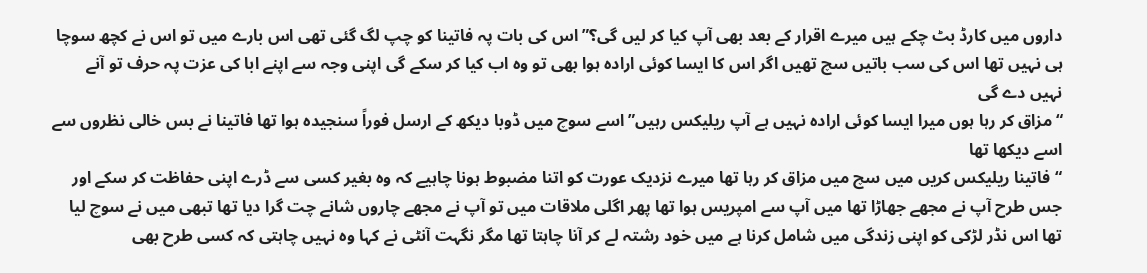داروں میں کارڈ بٹ چکے ہیں میرے اقرار کے بعد بھی آپ کیا کر لیں گی؟” اس کی بات پہ فاتینا کو چپ لگ گئی تھی اس بارے میں تو اس نے کچھ سوچا ہی نہیں تھا اس کی سب باتیں سچ تھیں اگر اس کا ایسا کوئی ارادہ ہوا بھی تو وہ اب کیا کر سکے گی اپنی وجہ سے اپنے ابا کی عزت پہ حرف تو آنے نہیں دے گی
“مزاق کر رہا ہوں میرا ایسا کوئی ارادہ نہیں ہے آپ ریلیکس رہیں” اسے سوچ میں ڈوبا دیکھ کے ارسل فوراً سنجیدہ ہوا تھا فاتینا نے بس خالی نظروں سے اسے دیکھا تھا
“فاتینا ریلیکس کریں میں سچ میں مزاق کر رہا تھا میرے نزدیک عورت کو اتنا مضبوط ہونا چاہیے کہ وہ بغیر کسی سے ڈرے اپنی حفاظت کر سکے اور جس طرح آپ نے مجھے جھاڑا تھا میں آپ سے امپریس ہوا تھا پھر اگلی ملاقات میں تو آپ نے مجھے چاروں شانے چت گرا دیا تھا تبھی میں نے سوچ لیا تھا اس نڈر لڑکی کو اپنی زندگی میں شامل کرنا ہے میں خود رشتہ لے کر آنا چاہتا تھا مگر نگہت آنٹی نے کہا وہ نہیں چاہتی کہ کسی طرح بھی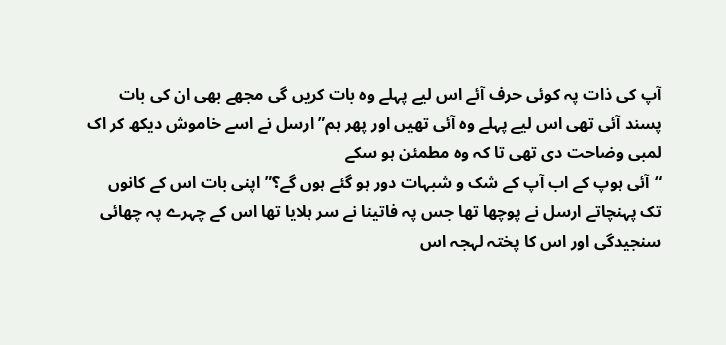آپ کی ذات پہ کوئی حرف آئے اس لیے پہلے وہ بات کریں گی مجھے بھی ان کی بات پسند آئی تھی اس لیے پہلے وہ آئی تھیں اور پھر ہم” ارسل نے اسے خاموش دیکھ کر اک لمبی وضاحت دی تھی تا کہ وہ مطمئن ہو سکے
“آئی ہوپ کے اب آپ کے شک و شبہات دور ہو گئے ہوں گے؟” اپنی بات اس کے کانوں تک پہنچاتے ارسل نے پوچھا تھا جس پہ فاتینا نے سر ہلایا تھا اس کے چہرے پہ چھائی سنجیدگی اور اس کا پختہ لہجہ اس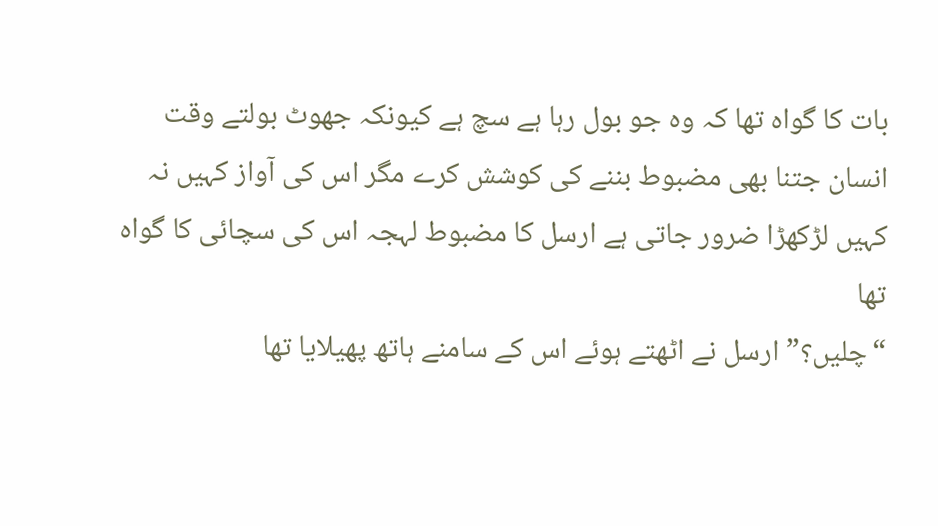بات کا گواہ تھا کہ وہ جو بول رہا ہے سچ ہے کیونکہ جھوٹ بولتے وقت انسان جتنا بھی مضبوط بننے کی کوشش کرے مگر اس کی آواز کہیں نہ کہیں لڑکھڑا ضرور جاتی ہے ارسل کا مضبوط لہجہ اس کی سچائی کا گواہ تھا
“چلیں؟” ارسل نے اٹھتے ہوئے اس کے سامنے ہاتھ پھیلایا تھا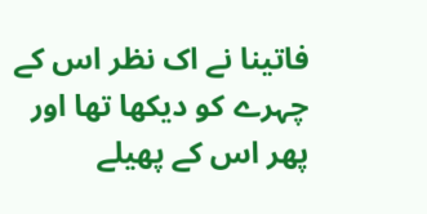فاتینا نے اک نظر اس کے چہرے کو دیکھا تھا اور پھر اس کے پھیلے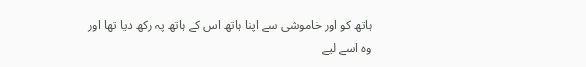ہاتھ کو اور خاموشی سے اپنا ہاتھ اس کے ہاتھ پہ رکھ دیا تھا اور وہ اسے لیے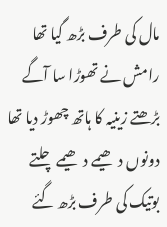مال کی طرف بڑھ گیا تھا
رامش نے تھوڑا سا آگے بڑھتے زینیہ کا ہاتھ چھوڑ دیا تھا دونوں دھیمے دھیمے چلتے بوتیک کی طرف بڑھ گئے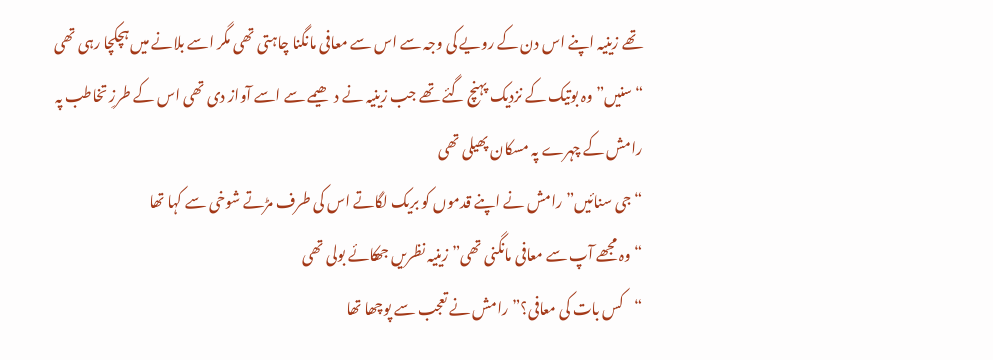تھے زینیہ اپنے اس دن کے رویے کی وجہ سے اس سے معافی مانگنا چاہتی تھی مگر اسے بلانے میں ہچکچا رہی تھی
“سنیں” وہ بوتیک کے نزدیک پہنچ گئے تھے جب زینیہ نے دھیمے سے اسے آواز دی تھی اس کے طرزِ تخاطب پہ رامش کے چہرے پہ مسکان پھیلی تھی
“جی سنائیں” رامش نے اپنے قدموں کو بریک لگاتے اس کی طرف مڑتے شوخی سے کہا تھا
“وہ مجھے آپ سے معافی مانگنی تھی” زینیہ نظریں جھکائے بولی تھی
“کس بات کی معافی؟” رامش نے تعجب سے پوچھا تھا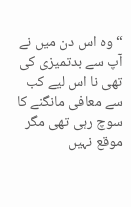“وہ اس دن میں نے آپ سے بدتمیزی کی تھی نا اس لیے کب سے معافی مانگنے کا سوچ رہی تھی مگر موقع نہیں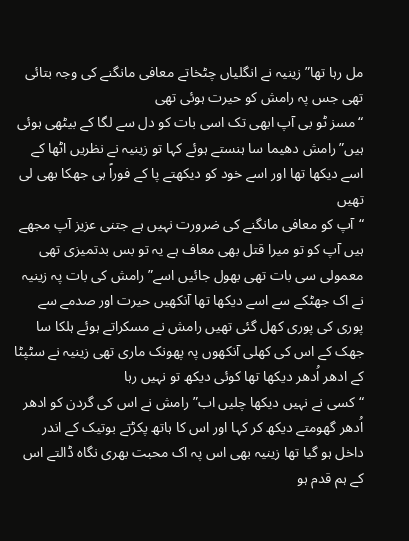مل رہا تھا” زینیہ نے انگلیاں چٹخاتے معافی مانگنے کی وجہ بتائی تھی جس پہ رامش کو حیرت ہوئی تھی
“مسز ٹو بی آپ ابھی تک اسی بات کو دل سے لگا کے بیٹھی ہوئی ہیں” رامش دھیما سا ہنستے ہوئے کہا تو زینیہ نے نظریں اٹھا کے اسے دیکھا تھا اور اسے خود کو دیکھتے پا کے فوراً ہی جھکا بھی لی تھیں
“آپ کو معافی مانگنے کی ضرورت نہیں ہے جتنی عزیز آپ مجھے ہیں آپ کو تو میرا قتل بھی معاف ہے یہ تو بس بدتمیزی تھی معمولی سی بات تھی بھول جائیں اسے” رامش کی بات پہ زینیہ نے اک جھٹکے سے اسے دیکھا تھا آنکھیں حیرت اور صدمے سے پوری کی پوری کھل گئی تھیں رامش نے مسکراتے ہوئے ہلکا سا جھک کے اس کی کھلی آنکھوں پہ پھونک ماری تھی زینیہ نے سٹپٹا کے ادھر اُدھر دیکھا تھا کوئی دیکھ تو نہیں رہا
“کسی نے نہیں دیکھا چلیں اب” رامش نے اس کی گردن کو ادھر اُدھر گھومتے دیکھ کر کہا اور اس کا ہاتھ پکڑتے بوتیک کے اندر داخل ہو گیا تھا زینیہ بھی اس پہ اک محبت بھری نگاہ ڈالتے اس کے ہم قدم ہو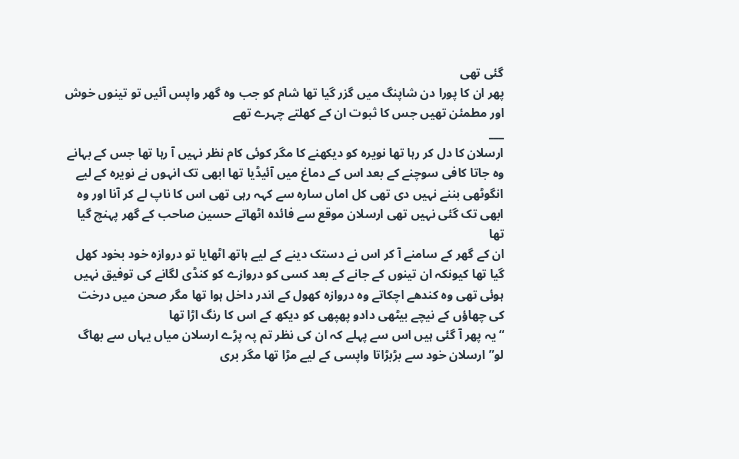گئی تھی
پھر ان کا پورا دن شاپنگ میں گزر گیا تھا شام کو جب وہ گھر واپس آئیں تو تینوں خوش اور مطمئن تھیں جس کا ثبوت ان کے کھلتے چہرے تھے
___
ارسلان کا دل کر رہا تھا نویرہ کو دیکھنے کا مگر کوئی کام نظر نہیں آ رہا تھا جس کے بہانے وہ جاتا کافی سوچنے کے بعد اس کے دماغ میں آئیڈیا تھا ابھی تک انہوں نے نویرہ کے لیے انگوٹھی بننے نہیں دی تھی کل اماں سارہ سے کہہ رہی تھی اس کا ناپ لے کر آنا اور وہ ابھی تک گئی نہیں تھی ارسلان موقع سے فائدہ اٹھاتے حسین صاحب کے گھر پہنچ گیا تھا
ان کے گھر کے سامنے آ کر اس نے دستک دینے کے لیے ہاتھ اٹھایا تو دروازہ خود بخود کھل گیا تھا کیونکہ ان تینوں کے جانے کے بعد کسی کو دروازے کو کنڈی لگانے کی توفیق نہیں ہوئی تھی وہ کندھے اچکاتے وہ دروازہ کھول کے اندر داخل ہوا تھا مگر صحن میں درخت کی چھاؤں کے نیچے بیٹھی دادو پھپھی کو دیکھ کے اس کا رنگ اڑا تھا
“یہ پھر آ گئی ہیں اس سے پہلے کہ ان کی نظر تم پہ پڑے ارسلان میاں یہاں سے بھاگ لو” ارسلان خود سے بڑبڑاتا واپسی کے لیے مڑا تھا مگر بری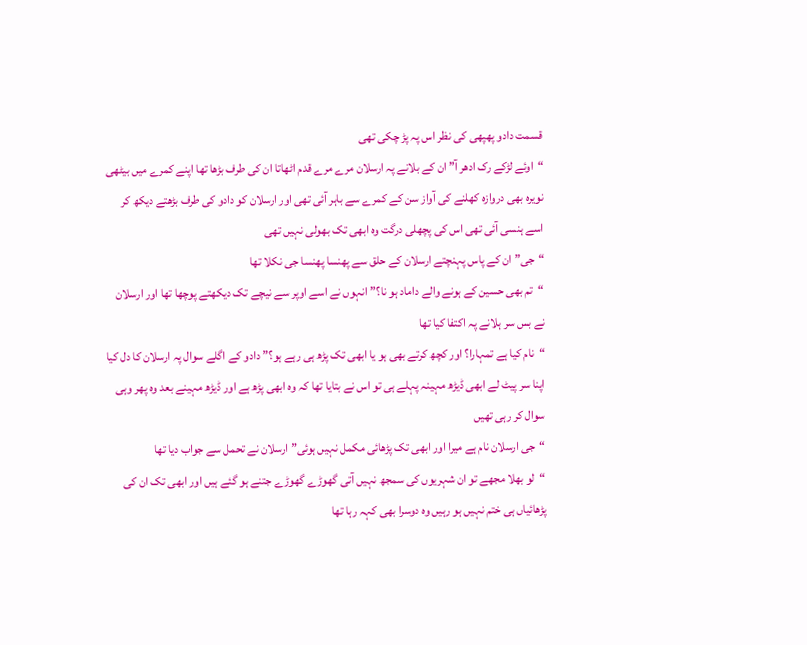قسمت دادو پھپھی کی نظر اس پہ پڑ چکی تھی
“اوئے لڑکے رک ادھر آ” ان کے بلانے پہ ارسلان مرے مرے قدم اٹھاتا ان کی طرف بڑھا تھا اپنے کمرے میں بیٹھی نویرہ بھی دروازہ کھلنے کی آواز سن کے کمرے سے باہر آئی تھی اور ارسلان کو دادو کی طرف بڑھتے دیکھ کر اسے ہنسی آئی تھی اس کی پچھلی درگت وہ ابھی تک بھولی نہیں تھی
“جی” ان کے پاس پہنچتے ارسلان کے حلق سے پھنسا پھنسا جی نکلا تھا
“تم بھی حسین کے ہونے والے داماد ہو نا؟” انہوں نے اسے اوپر سے نیچے تک دیکھتے پوچھا تھا اور ارسلان نے بس سر ہلانے پہ اکتفا کیا تھا
“نام کیا ہے تمہارا؟ اور کچھ کرتے بھی ہو یا ابھی تک پڑھ ہی رہے ہو؟” دادو کے اگلے سوال پہ ارسلان کا دل کیا اپنا سر پیٹ لے ابھی ڈیڑھ مہینہ پہلے ہی تو اس نے بتایا تھا کہ وہ ابھی پڑھ ہے اور ڈیڑھ مہینے بعد وہ پھر وہی سوال کر رہی تھیں
“جی ارسلان نام ہے میرا اور ابھی تک پڑھائی مکمل نہیں ہوئی” ارسلان نے تحمل سے جواب دیا تھا
“لو بھلا مجھے تو ان شہریوں کی سمجھ نہیں آتی گھوڑے گھوڑے جتنے ہو گئے ہیں اور ابھی تک ان کی پڑھائیاں ہی ختم نہیں ہو رہیں وہ دوسرا بھی کہہ رہا تھا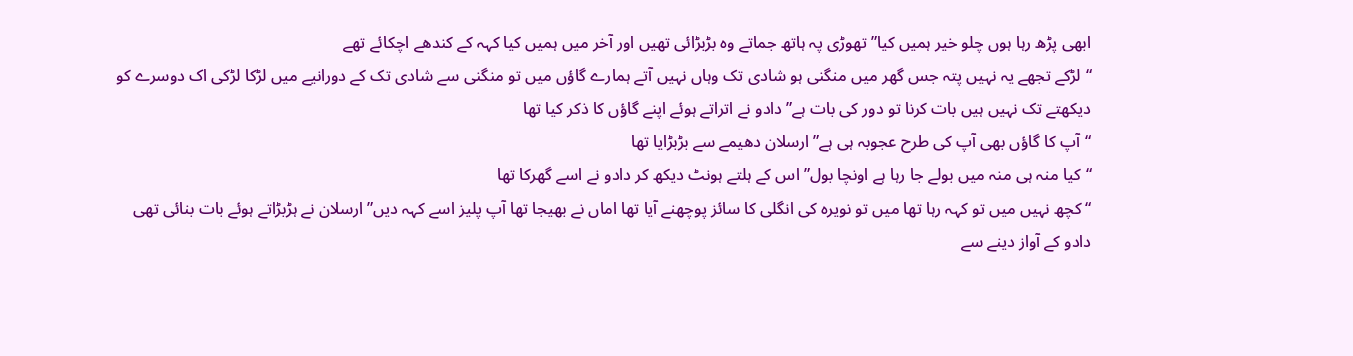ابھی پڑھ رہا ہوں چلو خیر ہمیں کیا” تھوڑی پہ ہاتھ جماتے وہ بڑبڑائی تھیں اور آخر میں ہمیں کیا کہہ کے کندھے اچکائے تھے
“لڑکے تجھے یہ نہیں پتہ جس گھر میں منگنی ہو شادی تک وہاں نہیں آتے ہمارے گاؤں میں تو منگنی سے شادی تک کے دورانیے میں لڑکا لڑکی اک دوسرے کو دیکھتے تک نہیں ہیں بات کرنا تو دور کی بات ہے” دادو نے اتراتے ہوئے اپنے گاؤں کا ذکر کیا تھا
“آپ کا گاؤں بھی آپ کی طرح عجوبہ ہی ہے” ارسلان دھیمے سے بڑبڑایا تھا
“کیا منہ ہی منہ میں بولے جا رہا ہے اونچا بول” اس کے ہلتے ہونٹ دیکھ کر دادو نے اسے گھرکا تھا
“کچھ نہیں میں تو کہہ رہا تھا میں تو نویرہ کی انگلی کا سائز پوچھنے آیا تھا اماں نے بھیجا تھا آپ پلیز اسے کہہ دیں” ارسلان نے ہڑبڑاتے ہوئے بات بنائی تھی دادو کے آواز دینے سے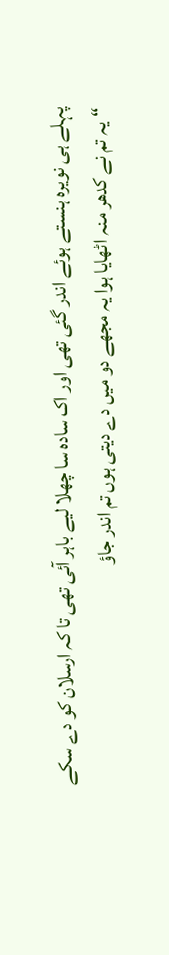پہلے ہی نویرہ ہنستے ہوئے اندر گئی تھی اور اک سادہ سا چھلا لیے باہر آئی تھی تا کہ ارسلان کو دے سکے
“یہ تم نے کدھر منہ اٹھایا ہوا یہ مجھے دو میں دے دیتی ہوں تم اندر جاؤ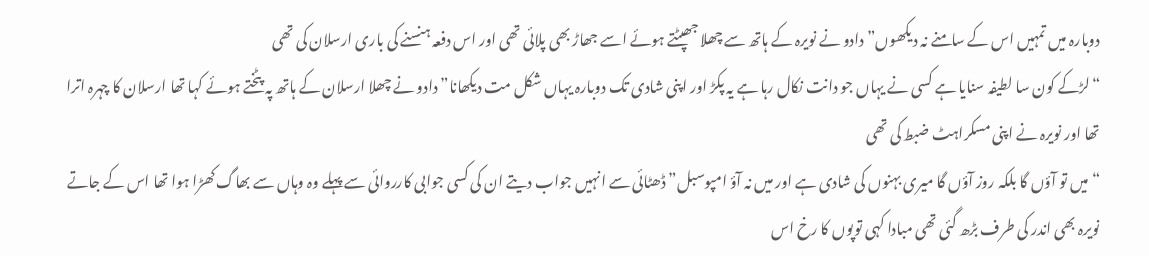دوبارہ میں تمہیں اس کے سامنے نہ دیکھوں” دادو نے نویرہ کے ہاتھ سے چھلا جھپٹتے ہوئے اسے جھاڑ بھی پلائی تھی اور اس دفعہ ہنسنے کی باری ارسلان کی تھی
“لڑکے کون سا لطیفہ سنایا ہے کسی نے یہاں جو دانت نکال رہا ہے یہ پکڑ اور اپنی شادی تک دوبارہ یہاں شکل مت دیکھانا” دادو نے چھلا ارسلان کے ہاتھ پہ پٹختے ہوئے کہا تھا ارسلان کا چہرہ اترا تھا اور نویرہ نے اپنی مسکراہٹ ضبط کی تھی
“میں تو آؤں گا بلکہ روز آؤں گا میری بہنوں کی شادی ہے اور میں نہ آؤ امپوسبل” ڈھٹائی سے انہیں جواب دیتے ان کی کسی جوابی کارروائی سے پہلے وہ وہاں سے بھاگ کھڑا ہوا تھا اس کے جاتے نویرہ بھی اندر کی طرف بڑھ گئی تھی مبادا کہی توپوں کا رخ اس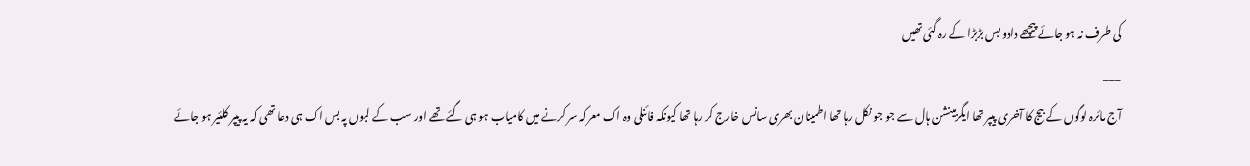کی طرف نہ ہو جائے پیچھے دادو بس بڑبڑا کے رہ گئی تھیں
___
آج مائرہ لوگوں کے بیج کا آخری پیپر تھا ایگزمینشن ہال سے جو جو نکل رہا تھا اطمینان بھری سانس خارج کر رہا تھا کیونکہ فائنلی وہ اک معرکہ سر کرنے میں کامیاب ہو ہی گئے تھے اور سب کے لبوں پہ بس اک ہی دعا تھی کہ یہ پیپر کلئیر ہو جائے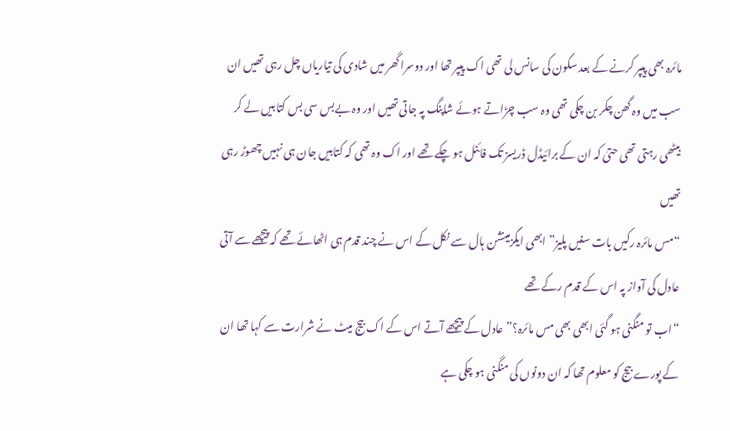مائرہ بھی پیپر کرنے کے بعد سکون کی سانس لی تھی اک پیپر تھا اور دوسرا گھر میں شادی کی تیاریاں چل رہی تھیں ان سب میں وہ گھن چکر بن چکی تھی وہ سب چڑاتے ہوئے شاپنگ پہ جاتی تھیں اور وہ بےبس سی بس کتابیں لے کر بیٹھی رہتی تھی حتیٰ کہ ان کے برائیڈل ڈریسز تک فائنل ہو چکے تھے اور اک وہ تھی کہ کتابیں جان ہی نہیں چھوڑ رہی تھیں
“مس مائرہ رکیں بات سنیں پلیز” ابھی ایگزمینشن ہال سے نکل کے اس نے چند قدم ہی اٹھائے تھے کہ پیچھے سے آتی عادل کی آواز پہ اس کے قدم رکے تھے
“اب تو منگنی ہو گئی ابھی بھی مس مائرہ؟” عادل کے پیچھے آتے اس کے اک بیج میٹ نے شرارت سے کہا تھا ان کے پورے بیج کو معلوم تھا کہ ان دونوں کی منگنی ہو چکی ہے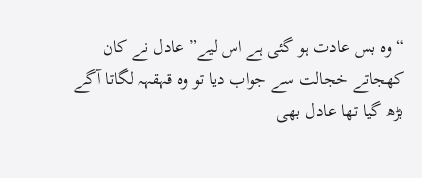“وہ بس عادت ہو گئی ہے اس لیے” عادل نے کان کھجاتے خجالت سے جواب دیا تو وہ قہقہہ لگاتا آگے بڑھ گیا تھا عادل بھی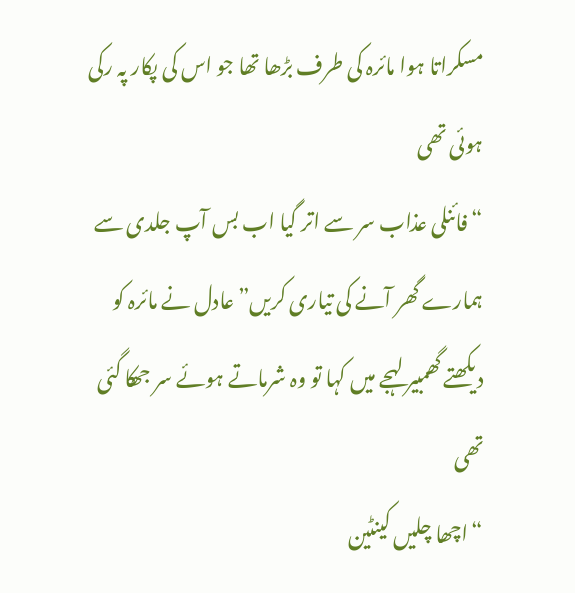مسکراتا ہوا مائرہ کی طرف بڑھا تھا جو اس کی پکار پہ رکی ہوئی تھی
“فائنلی عذاب سر سے اتر گیا اب بس آپ جلدی سے ہمارے گھر آنے کی تیاری کریں” عادل نے مائرہ کو دیکھتے گھمبیر لہجے میں کہا تو وہ شرماتے ہوئے سر جھکا گئی تھی
“اچھا چلیں کینٹین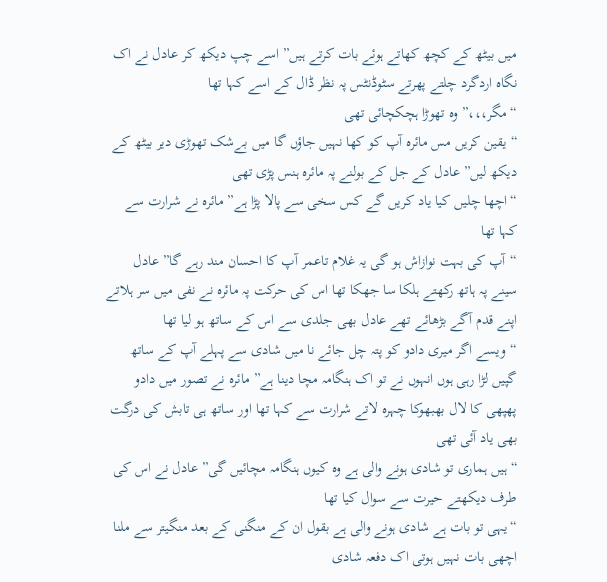میں بیٹھ کے کچھ کھاتے ہوئے بات کرتے ہیں” اسے چپ دیکھ کر عادل نے اک نگاہ اردگرد چلتے پھرتے سٹوڈنٹس پہ نظر ڈال کے اسے کہا تھا
“مگر،،،” وہ تھوڑا ہچکچائی تھی
“یقین کریں مس مائرہ آپ کو کھا نہیں جاؤں گا میں بےشک تھوڑی دیر بیٹھ کے دیکھ لیں” عادل کے جل کے بولنے پہ مائرہ ہنس پڑی تھی
“اچھا چلیں کیا یاد کریں گے کس سخی سے پالا پڑا ہے” مائرہ نے شرارت سے کہا تھا
“آپ کی بہت نوازاش ہو گی یہ غلام تاعمر آپ کا احسان مند رہے گا” عادل سینے پہ ہاتھ رکھتے ہلکا سا جھکا تھا اس کی حرکت پہ مائرہ نے نفی میں سر ہلاتے اپنے قدم آگے بڑھائے تھے عادل بھی جلدی سے اس کے ساتھ ہو لیا تھا
“ویسے اگر میری دادو کو پتہ چل جائے نا میں شادی سے پہلے آپ کے ساتھ گپیں لڑا رہی ہوں انہوں نے تو اک ہنگامہ مچا دینا ہے” مائرہ نے تصور میں دادو پھپھی کا لال بھبھوکا چہرہ لاتے شرارت سے کہا تھا اور ساتھ ہی تابش کی درگت بھی یاد آئی تھی
“ہیں ہماری تو شادی ہونے والی ہے وہ کیوں ہنگامہ مچائیں گی” عادل نے اس کی طرف دیکھتے حیرت سے سوال کیا تھا
“یہی تو بات ہے شادی ہونے والی ہے بقول ان کے منگنی کے بعد منگیتر سے ملنا اچھی بات نہیں ہوتی اک دفعہ شادی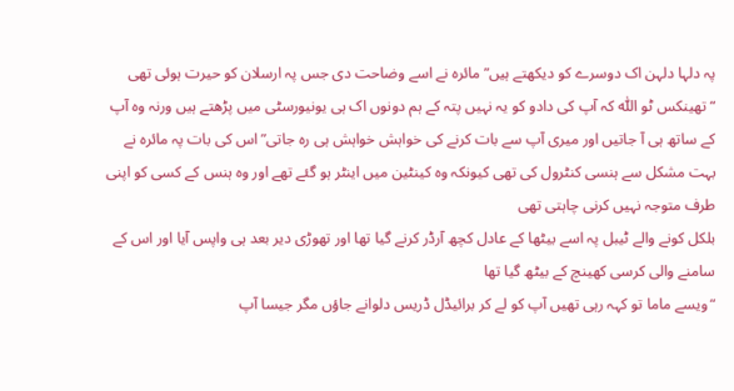پہ دلہا دلہن اک دوسرے کو دیکھتے ہیں” مائرہ نے اسے وضاحت دی جس پہ ارسلان کو حیرت ہوئی تھی
“تھینکس ٹو اللّٰہ کہ آپ کی دادو کو یہ نہیں پتہ کے ہم دونوں اک ہی یونیورسٹی میں پڑھتے ہیں ورنہ وہ آپ کے ساتھ ہی آ جاتیں اور میری آپ سے بات کرنے کی خواہش خواہش ہی رہ جاتی” اس کی بات پہ مائرہ نے بہت مشکل سے ہنسی کنٹرول کی تھی کیونکہ وہ کینٹین میں اینٹر ہو گئے تھے اور وہ ہنس کے کسی کو اپنی طرف متوجہ نہیں کرنی چاہتی تھی
بلکل کونے والے ٹیبل پہ اسے بیٹھا کے عادل کچھ آرڈر کرنے گیا تھا اور تھوڑی دیر بعد ہی واپس آیا اور اس کے سامنے والی کرسی کھینچ کے بیٹھ گیا تھا
“ویسے ماما تو کہہ رہی تھیں آپ کو لے کر برائیڈل ڈریس دلوانے جاؤں مگر جیسا آپ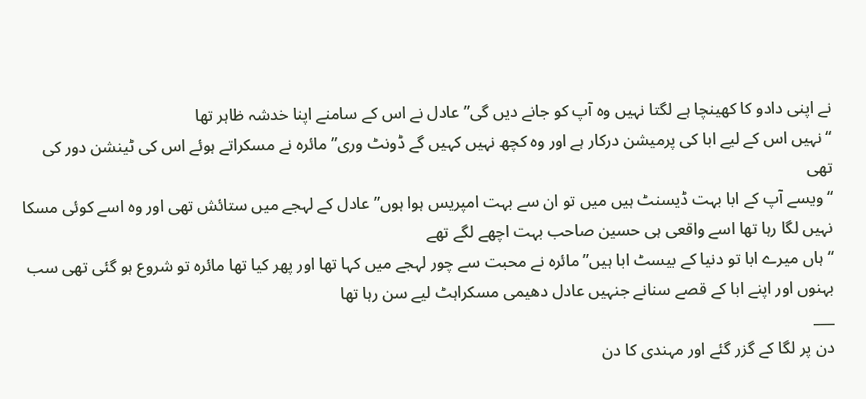نے اپنی دادو کا کھینچا ہے لگتا نہیں وہ آپ کو جانے دیں گی” عادل نے اس کے سامنے اپنا خدشہ ظاہر تھا
“نہیں اس کے لیے ابا کی پرمیشن درکار ہے اور وہ کچھ نہیں کہیں گے ڈونٹ وری” مائرہ نے مسکراتے ہوئے اس کی ٹینشن دور کی تھی
“ویسے آپ کے ابا بہت ڈیسنٹ ہیں میں تو ان سے بہت امپریس ہوا ہوں” عادل کے لہجے میں ستائش تھی اور وہ اسے کوئی مسکا نہیں لگا رہا تھا اسے واقعی ہی حسین صاحب بہت اچھے لگے تھے
“ہاں میرے ابا تو دنیا کے بیسٹ ابا ہیں” مائرہ نے محبت سے چور لہجے میں کہا تھا اور پھر کیا تھا مائرہ تو شروع ہو گئی تھی سب بہنوں اور اپنے ابا کے قصے سنانے جنہیں عادل دھیمی مسکراہٹ لیے سن رہا تھا
___
دن پر لگا کے گزر گئے اور مہندی کا دن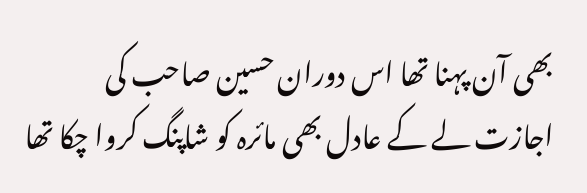بھی آن پہنا تھا اس دوران حسین صاحب کی اجازت لے کے عادل بھی مائرہ کو شاپنگ کروا چکا تھا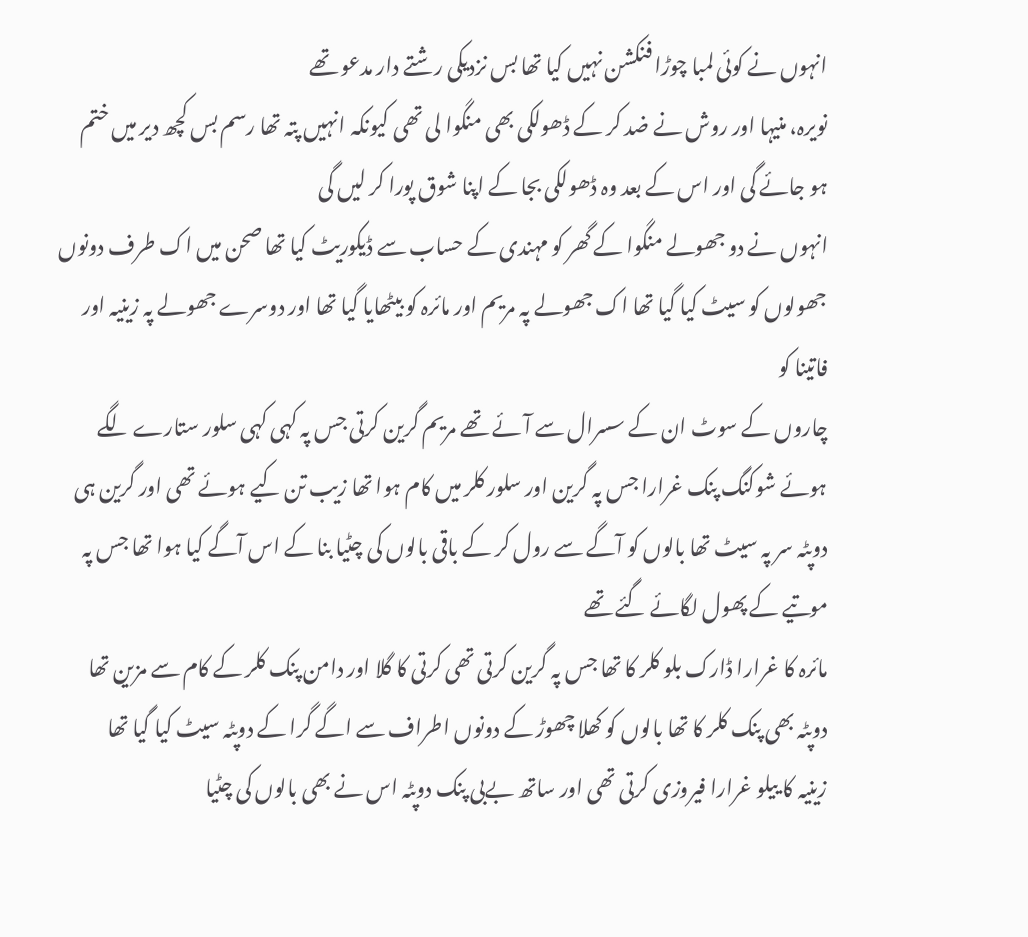انہوں نے کوئی لمبا چوڑا فنکشن نہیں کیا تھا بس نزدیکی رشتے دار مدعو تھے
نویرہ، منیہا اور روش نے ضد کر کے ڈھولکی بھی منگوا لی تھی کیونکہ انہیں پتہ تھا رسم بس کچھ دیر میں ختم ہو جائے گی اور اس کے بعد وہ ڈھولکی بجا کے اپنا شوق پورا کر لیں گی
انہوں نے دو جھولے منگوا کے گھر کو مہندی کے حساب سے ڈیکوریٹ کیا تھا صحن میں اک طرف دونوں جھولوں کو سیٹ کیا گیا تھا اک جھولے پہ مریم اور مائرہ کو بیٹھایا گیا تھا اور دوسرے جھولے پہ زینیہ اور فاتینا کو
چاروں کے سوٹ ان کے سسرال سے آئے تھے مریم گرین کرتی جس پہ کہی کہی سلور ستارے لگے ہوئے شوکنگ پنک غرارا جس پہ گرین اور سلور کلر میں کام ہوا تھا زیب تن کیے ہوئے تھی اور گرین ہی دوپٹہ سر پہ سیٹ تھا بالوں کو آگے سے رول کر کے باقی بالوں کی چٹیا بنا کے اس آگے کیا ہوا تھا جس پہ موتیے کے پھول لگائے گئے تھے
مائرہ کا غرارا ڈارک بلو کلر کا تھا جس پہ گرین کرتی تھی کرتی کا گلا اور دامن پنک کلر کے کام سے مزین تھا دوپٹہ بھی پنک کلر کا تھا بالوں کو کھلا چھوڑ کے دونوں اطراف سے اگے گرا کے دوپٹہ سیٹ کیا گیا تھا
زینیہ کا ییلو غرارا فیروزی کرتی تھی اور ساتھ بےبی پنک دوپٹہ اس نے بھی بالوں کی چٹیا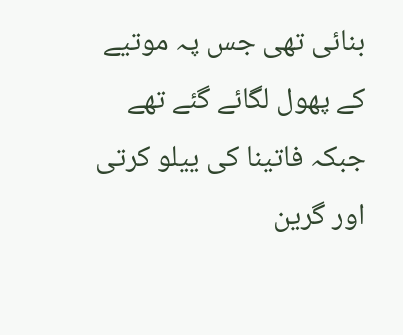بنائی تھی جس پہ موتیے کے پھول لگائے گئے تھے جبکہ فاتینا کی ییلو کرتی اور گرین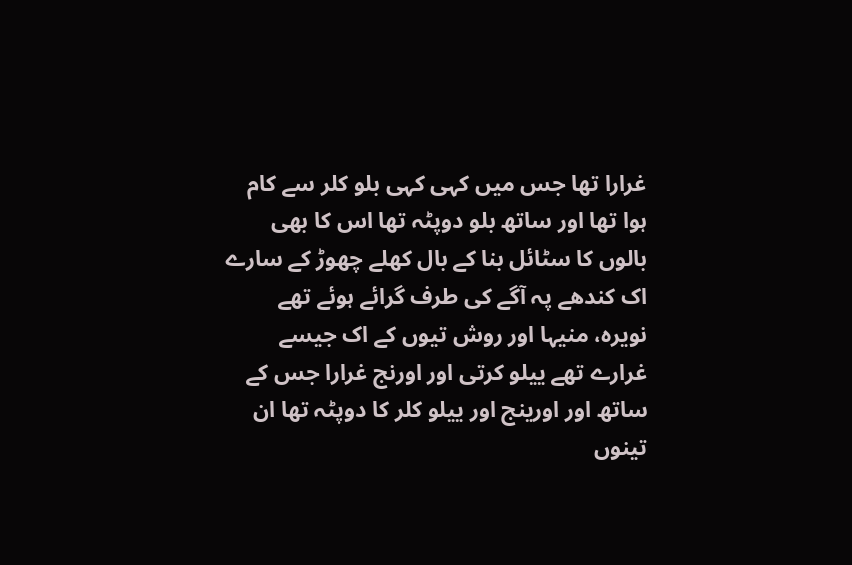غرارا تھا جس میں کہی کہی بلو کلر سے کام ہوا تھا اور ساتھ بلو دوپٹہ تھا اس کا بھی بالوں کا سٹائل بنا کے بال کھلے چھوڑ کے سارے اک کندھے پہ آگے کی طرف گرائے ہوئے تھے
نویرہ، منیہا اور روش تیوں کے اک جیسے غرارے تھے ییلو کرتی اور اورنج غرارا جس کے ساتھ اور اورینج اور ییلو کلر کا دوپٹہ تھا ان تینوں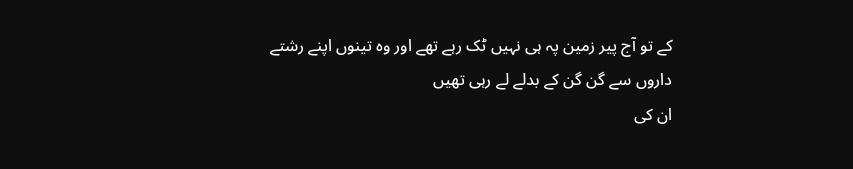کے تو آج پیر زمین پہ ہی نہیں ٹک رہے تھے اور وہ تینوں اپنے رشتے داروں سے گن گن کے بدلے لے رہی تھیں
ان کی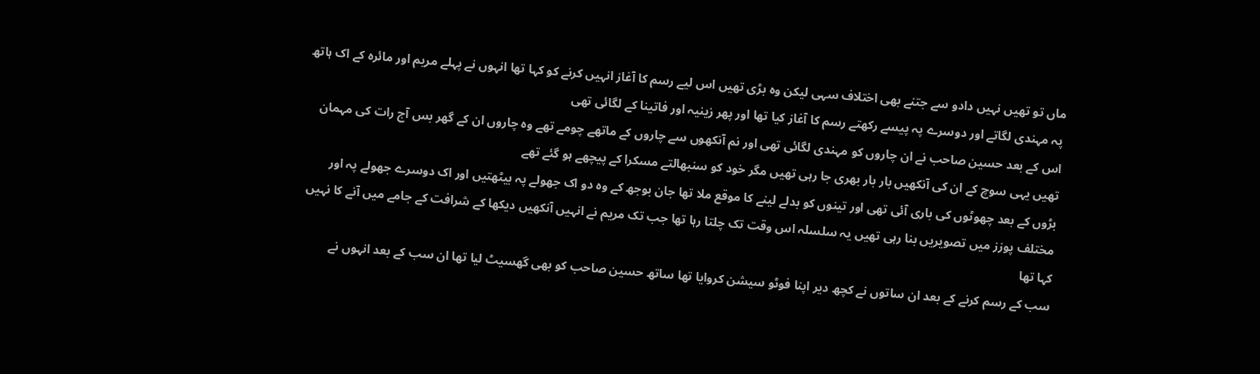ماں تو تھیں نہیں دادو سے جتنے بھی اختلاف سہی لیکن وہ بڑی تھیں اس لیے رسم کا آغاز انہیں کرنے کو کہا تھا انہوں نے پہلے مریم اور مائرہ کے اک ہاتھ پہ مہندی لگاتے اور دوسرے پہ پیسے رکھتے رسم کا آغاز کیا تھا اور پھر زینیہ اور فاتینا کے لگائی تھی
اس کے بعد حسین صاحب نے ان چاروں کو مہندی لگائی تھی اور نم آنکھوں سے چاروں کے ماتھے چومے تھے وہ چاروں ان کے گھر بس آج رات کی مہمان تھیں یہی سوچ کے ان کی آنکھیں بار بار بھری جا رہی تھیں مگر خود کو سنبھالتے مسکرا کے پیچھے ہو گئے تھے
بڑوں کے بعد چھوٹوں کی باری آئی تھی اور تینوں کو بدلے لینے کا موقع ملا تھا جان بوجھ کے وہ دو اک جھولے پہ بیٹھتیں اور اک دوسرے جھولے پہ اور مختلف پوزز میں تصویریں بنا رہی تھیں یہ سلسلہ اس وقت تک چلتا رہا تھا جب تک مریم نے انہیں آنکھیں دیکھا کے شرافت کے جامے میں آنے کا نہیں کہا تھا
سب کے رسم کرنے کے بعد ان ساتوں نے کچھ دیر اپنا فوٹو سیشن کروایا تھا ساتھ حسین صاحب کو بھی گھسیٹ لیا تھا ان سب کے بعد انہوں نے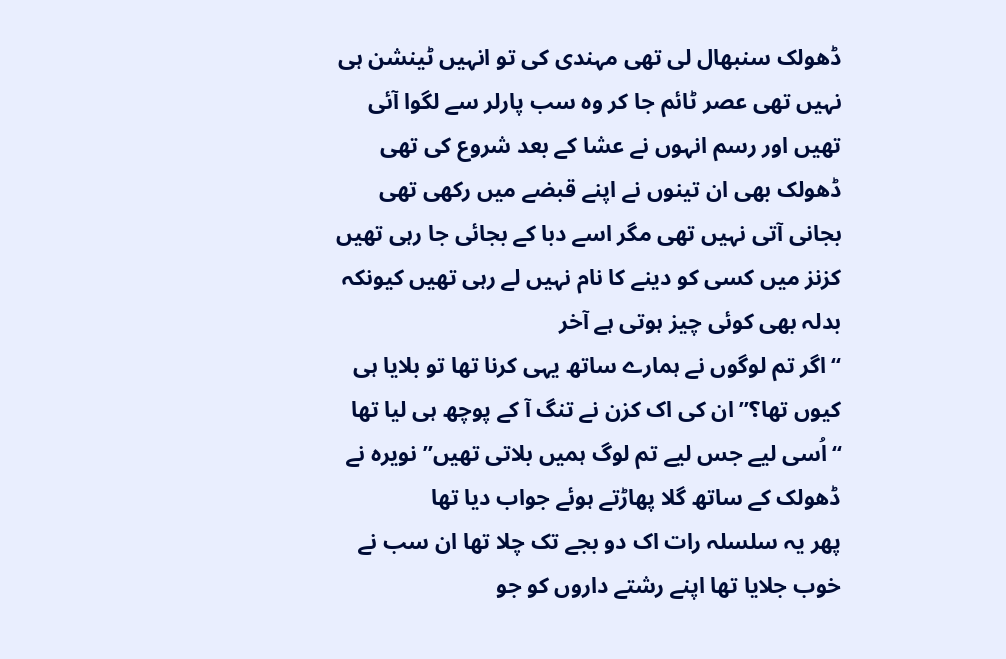ڈھولک سنبھال لی تھی مہندی کی تو انہیں ٹینشن ہی نہیں تھی عصر ٹائم جا کر وہ سب پارلر سے لگوا آئی تھیں اور رسم انہوں نے عشا کے بعد شروع کی تھی
ڈھولک بھی ان تینوں نے اپنے قبضے میں رکھی تھی بجانی آتی نہیں تھی مگر اسے دبا کے بجائی جا رہی تھیں کزنز میں کسی کو دینے کا نام نہیں لے رہی تھیں کیونکہ بدلہ بھی کوئی چیز ہوتی ہے آخر
“اگر تم لوگوں نے ہمارے ساتھ یہی کرنا تھا تو بلایا ہی کیوں تھا؟” ان کی اک کزن نے تنگ آ کے پوچھ ہی لیا تھا
“اُسی لیے جس لیے تم لوگ ہمیں بلاتی تھیں” نویرہ نے ڈھولک کے ساتھ گلا پھاڑتے ہوئے جواب دیا تھا
پھر یہ سلسلہ رات اک دو بجے تک چلا تھا ان سب نے خوب جلایا تھا اپنے رشتے داروں کو جو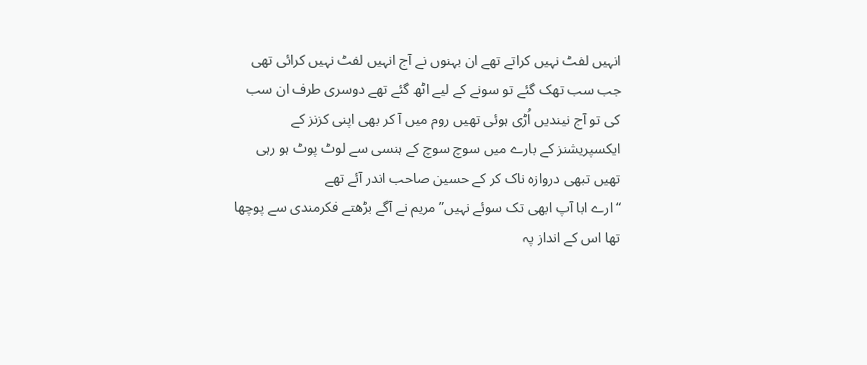انہیں لفٹ نہیں کراتے تھے ان بہنوں نے آج انہیں لفٹ نہیں کرائی تھی
جب سب تھک گئے تو سونے کے لیے اٹھ گئے تھے دوسری طرف ان سب کی تو آج نیندیں اُڑی ہوئی تھیں روم میں آ کر بھی اپنی کزنز کے ایکسپریشنز کے بارے میں سوچ سوچ کے ہنسی سے لوٹ پوٹ ہو رہی تھیں تبھی دروازہ ناک کر کے حسین صاحب اندر آئے تھے
“ارے ابا آپ ابھی تک سوئے نہیں” مریم نے آگے بڑھتے فکرمندی سے پوچھا تھا اس کے انداز پہ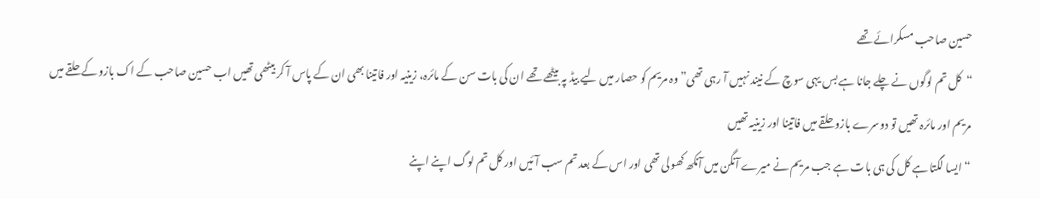حسین صاحب مسکرائے تھے
“کل تم لوگوں نے چلے جانا ہے بس یہی سوچ کے نیند نہیں آ رہی تھی” وہ مریم کو حصار میں لیے بیڈ پہ بیٹھے تھے ان کی بات سن کے مائرہ، زینیہ اور فاتینا بھی ان کے پاس آ کر بیٹھی تھیں اب حسین صاحب کے اک بازو کے حلقے میں مریم اور مائرہ تھیں تو دوسرے بازو حلقے میں فاتینا اور زینیہ تھیں
“ایسا لگتا ہے کل کی ہی بات ہے جب مریم نے میرے آنگن میں آنکھ کھولی تھی اور اس کے بعد تم سب آئیں اور کل تم لوگ اپنے اپنے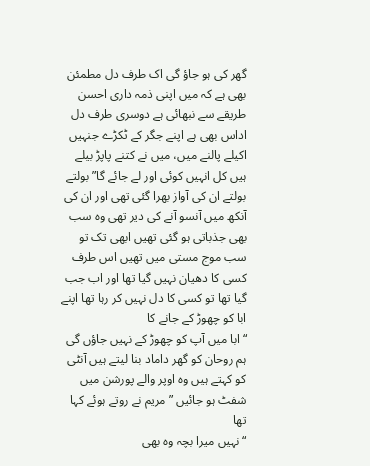گھر کی ہو جاؤ گی اک طرف دل مطمئن بھی ہے کہ میں اپنی ذمہ داری احسن طریقے سے نبھائی ہے دوسری طرف دل اداس بھی ہے اپنے جگر کے ٹکڑے جنہیں اکیلے پالنے میں، میں نے کتنے پاپڑ بیلے ہیں کل انہیں کوئی اور لے جائے گا” بولتے بولتے ان کی آواز بھرا گئی تھی اور ان کی آنکھ میں آنسو آنے کی دیر تھی وہ سب بھی جذباتی ہو گئی تھیں ابھی تک تو سب موج مستی میں تھیں اس طرف کسی کا دھیان نہیں گیا تھا اور اب جب گیا تھا تو کسی کا دل نہیں کر رہا تھا اپنے ابا کو چھوڑ کے جانے کا
“ابا میں آپ کو چھوڑ کے نہیں جاؤں گی ہم روحان کو گھر داماد بنا لیتے ہیں آنٹی کو کہتے ہیں وہ اوپر والے پورشن میں شفٹ ہو جائیں ” مریم نے روتے ہوئے کہا تھا
“نہیں میرا بچہ وہ بھی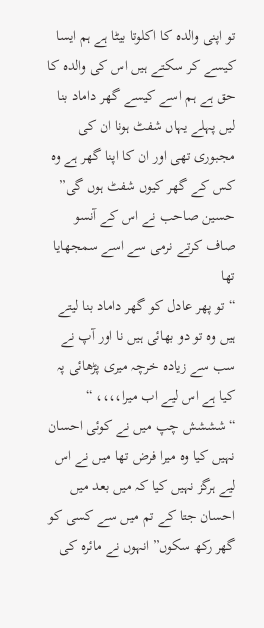تو اپنی والدہ کا اکلوتا بیٹا ہے ہم ایسا کیسے کر سکتے ہیں اس کی والدہ کا حق ہے ہم اسے کیسے گھر داماد بنا لیں پہلے یہاں شفٹ ہونا ان کی مجبوری تھی اور ان کا اپنا گھر ہے وہ کس کے گھر کیوں شفٹ ہوں گی” حسین صاحب نے اس کے آنسو صاف کرتے نرمی سے اسے سمجھایا تھا
“تو پھر عادل کو گھر داماد بنا لیتے ہیں وہ تو دو بھائی ہیں نا اور آپ نے سب سے زیادہ خرچہ میری پڑھائی پہ کیا ہے اس لیے اب میرا،،،، “
“شششش چپ میں نے کوئی احسان نہیں کیا وہ میرا فرض تھا میں نے اس لیے ہرگز نہیں کیا کہ میں بعد میں احسان جتا کے تم میں سے کسی کو گھر رکھ سکوں” انہوں نے مائرہ کی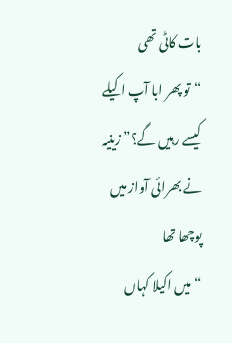بات کاٹی تھی
“تو پھر ابا آپ اکیلے کیسے رہیں گے؟” زینیہ نے بھرائی آواز میں پوچھا تھا
“میں اکیلا کہاں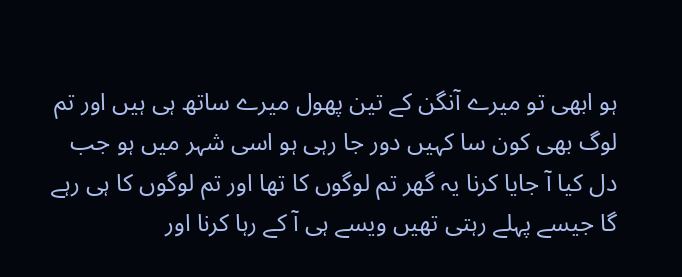ہو ابھی تو میرے آنگن کے تین پھول میرے ساتھ ہی ہیں اور تم لوگ بھی کون سا کہیں دور جا رہی ہو اسی شہر میں ہو جب دل کیا آ جایا کرنا یہ گھر تم لوگوں کا تھا اور تم لوگوں کا ہی رہے گا جیسے پہلے رہتی تھیں ویسے ہی آ کے رہا کرنا اور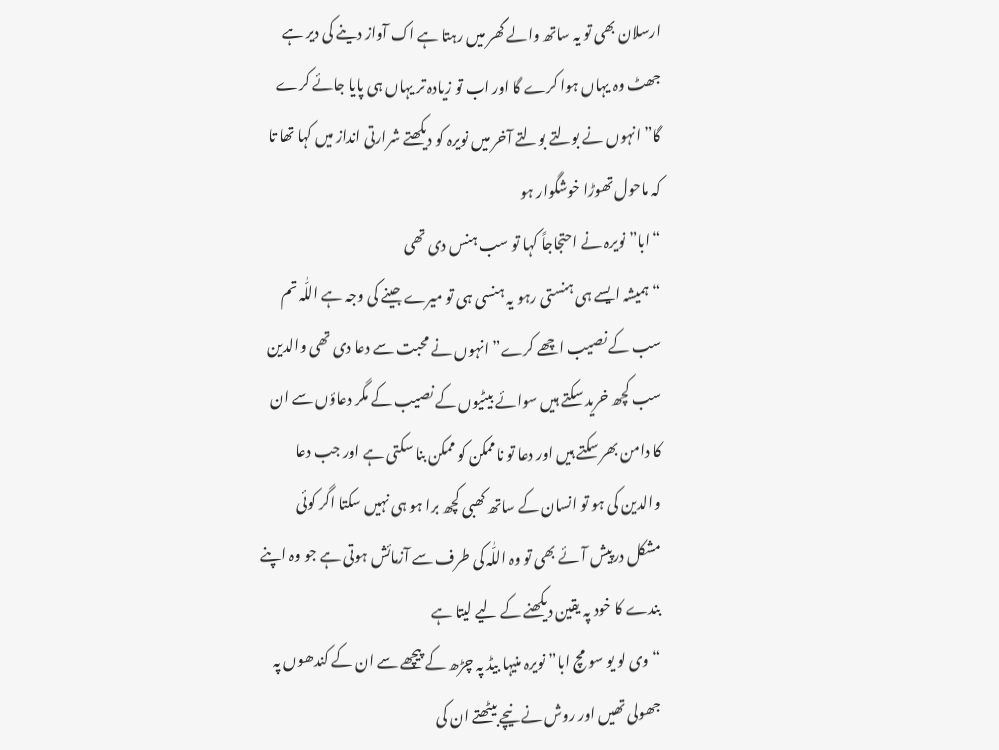ارسلان بھی تو یہ ساتھ والے گھر میں رہتا ہے اک آواز دینے کی دیر ہے جھٹ وہ یہاں ہوا کرے گا اور اب تو زیادہ تر یہاں ہی پایا جائے کرے گا” انہوں نے بولتے بولتے آخر میں نویرہ کو دیکھتے شرارتی انداز میں کہا تھا تا کہ ماحول تھوڑا خوشگوار ہو
“ابا” نویرہ نے احتجاجاً کہا تو سب ہنس دی تھی
“ہمیشہ ایسے ہی ہنستی رہو یہ ہنسی ہی تو میرے جینے کی وجہ ہے اللّٰہ تم سب کے نصیب اچھے کرے” انہوں نے محبت سے دعا دی تھی والدین سب کچھ خرید سکتے ہیں سوائے بیٹیوں کے نصیب کے مگر دعاؤں سے ان کا دامن بھر سکتے ہیں اور دعا تو ناممکن کو ممکن بنا سکتی ہے اور جب دعا والدین کی ہو تو انسان کے ساتھ کھبی کچھ برا ہو ہی نہیں سکتا اگر کوئی مشکل درپیش آئے بھی تو وہ اللّٰہ کی طرف سے آزمائش ہوتی ہے جو وہ اپنے بندے کا خود پہ یقین دیکھنے کے لیے لیتا ہے
“وی لو یو سو مچ ابا” نویرہ منیہا بیڈ پہ چڑھ کے پیچھے سے ان کے کندھوں پہ جھولی تھیں اور روش نے نیچے بیٹھتے ان کی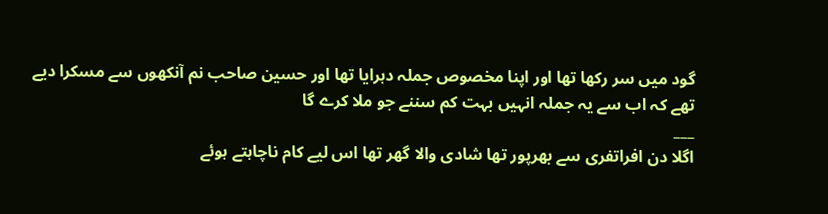گود میں سر رکھا تھا اور اپنا مخصوص جملہ دہرایا تھا اور حسین صاحب نم آنکھوں سے مسکرا دیے تھے کہ اب سے یہ جملہ انہیں بہت کم سننے جو ملا کرے گا
___
اگلا دن افراتفری سے بھرپور تھا شادی والا گھر تھا اس لیے کام ناچاہتے ہوئے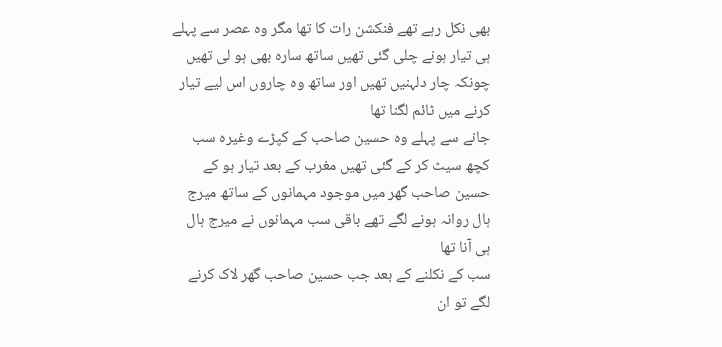بھی نکل رہے تھے فنکشن رات کا تھا مگر وہ عصر سے پہلے ہی تیار ہونے چلی گئی تھیں ساتھ سارہ بھی ہو لی تھیں چونکہ چار دلہنیں تھیں اور ساتھ وہ چاروں اس لیے تیار کرنے میں ٹائم لگنا تھا
جانے سے پہلے وہ حسین صاحب کے کپڑے وغیرہ سب کچھ سیٹ کر کے گئی تھیں مغرب کے بعد تیار ہو کے حسین صاحب گھر میں موجود مہمانوں کے ساتھ میرج ہال روانہ ہونے لگے تھے باقی سب مہمانوں نے میرج ہال ہی آنا تھا
سب کے نکلنے کے بعد جب حسین صاحب گھر لاک کرنے لگے تو ان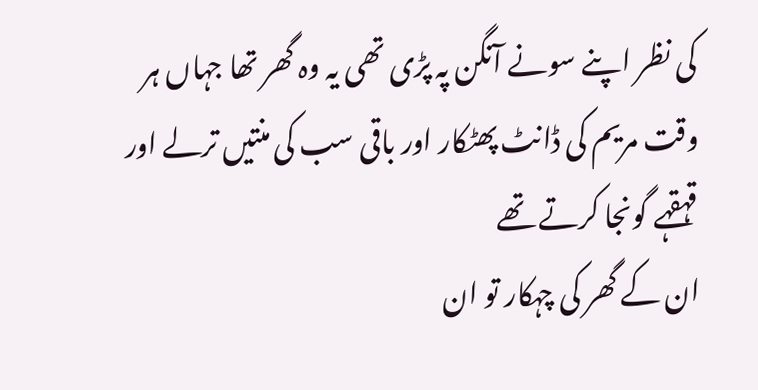کی نظر اپنے سونے آنگن پہ پڑی تھی یہ وہ گھر تھا جہاں ہر وقت مریم کی ڈانٹ پھٹکار اور باقی سب کی منتیں ترلے اور قہقہے گونجا کرتے تھے
ان کے گھر کی چہکار تو ان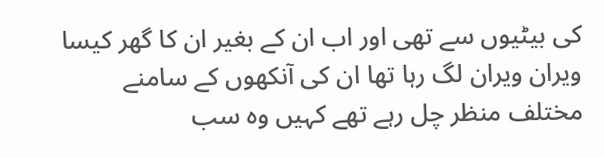کی بیٹیوں سے تھی اور اب ان کے بغیر ان کا گھر کیسا ویران ویران لگ رہا تھا ان کی آنکھوں کے سامنے مختلف منظر چل رہے تھے کہیں وہ سب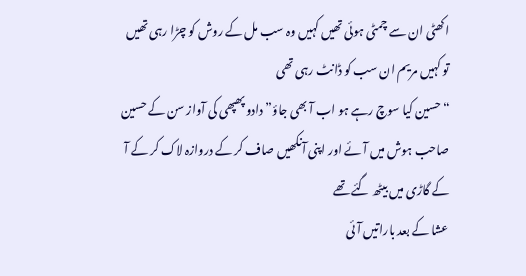اکھٹی ان سے چمٹی ہوئی تھیں کہیں وہ سب مل کے روش کو چڑا رہی تھیں تو کہیں مریم ان سب کو ڈانٹ رہی تھی
“حسین کیا سوچ رہے ہو اب آ بھی جاؤ” دادو پھپھی کی آواز سن کے حسین صاحب ہوش میں آئے اور اپنی آنکھیں صاف کر کے دروازہ لاک کر کے آ کے گاڑی میں بیٹھ گئے تھے
عشا کے بعد باراتیں آئی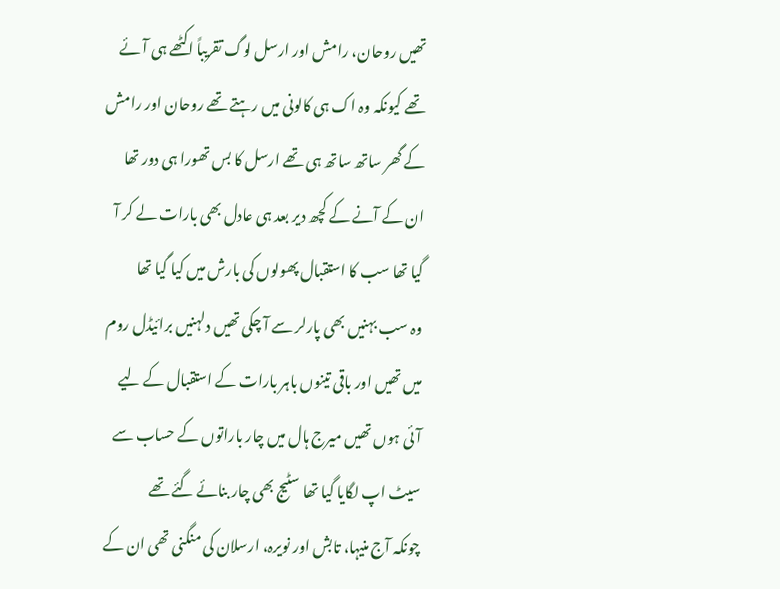تھیں روحان، رامش اور ارسل لوگ تقریباً اکٹھے ہی آئے تھے کیونکہ وہ اک ہی کالونی میں رہتے تھے روحان اور رامش کے گھر ساتھ ساتھ ہی تھے ارسل کا بس تھورا ہی دور تھا ان کے آنے کے کچھ دیر بعد ہی عادل بھی بارات لے کر آ گیا تھا سب کا استقبال پھولوں کی بارش میں کیا گیا تھا
وہ سب بہنیں بھی پارلر سے آ چکی تھیں دلہنیں برائیڈل روم میں تھیں اور باقی تینوں باہر بارات کے استقبال کے لیے آئی ہوں تھیں میرج ہال میں چار باراتوں کے حساب سے سیٹ اپ لگایا گیا تھا سٹیج بھی چار بنائے گئے تھے
چونکہ آج منیہا، تابش اور نویرہ، ارسلان کی منگنی تھی ان کے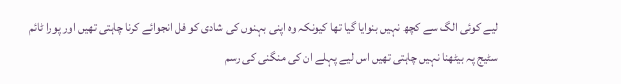لیے کوئی الگ سے کچھ نہیں بنوایا گیا تھا کیونکہ وہ اپنی بہنوں کی شادی کو فل انجوائے کرنا چاہتی تھیں اور پورا ٹائم سٹیج پہ بیٹھنا نہیں چاہتی تھیں اس لیے پہلے ان کی منگنی کی رسم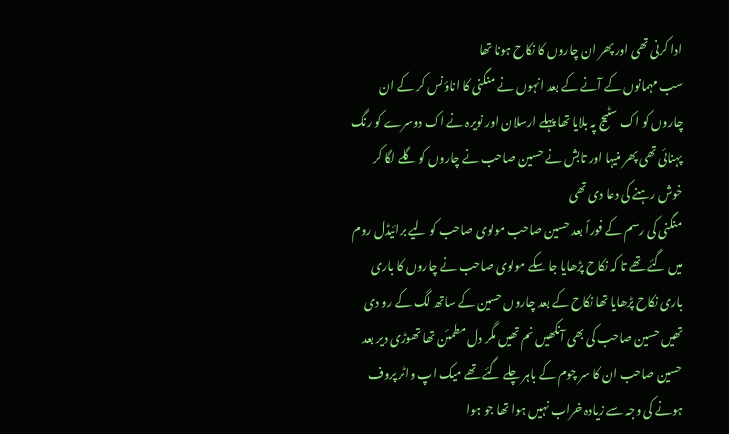ادا کرنی تھی اور پھر ان چاروں کا نکاح ہونا تھا
سب مہمانوں کے آنے کے بعد انہوں نے منگنی کا اناؤنس کر کے ان چاروں کو اک سٹیج پہ بلایا تھا پہلے ارسلان اور نویرہ نے اک دوسرے کو رنگ پہنائی تھی پھر منیہا اور تابش نے حسین صاحب نے چاروں کو گلے لگا کر خوش رہنے کی دعا دی تھی
منگنی کی رسم کے فوراً بعد حسین صاحب مولوی صاحب کو لیے برائیڈل روم میں گئے تھے تا کہ نکاح پڑھایا جا سکے مولوی صاحب نے چاروں کا باری باری نکاح پڑھایا تھا نکاح کے بعد چاروں حسین کے ساتھ لگ کے رو دی تھیں حسین صاحب کی بھی آنکھیں نم تھیں مگر دل مطمئن تھا تھوڑی دیر بعد حسین صاحب ان کا سر چوم کے باہر چلے گئے تھے میک اپ واٹر پروف ہونے کی وجہ سے زیادہ خراب نہیں ہوا تھا جو ہوا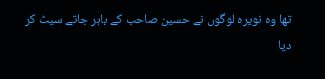تھا وہ نویرہ لوگوں نے حسین صاحب کے باہر جاتے سیٹ کر دیا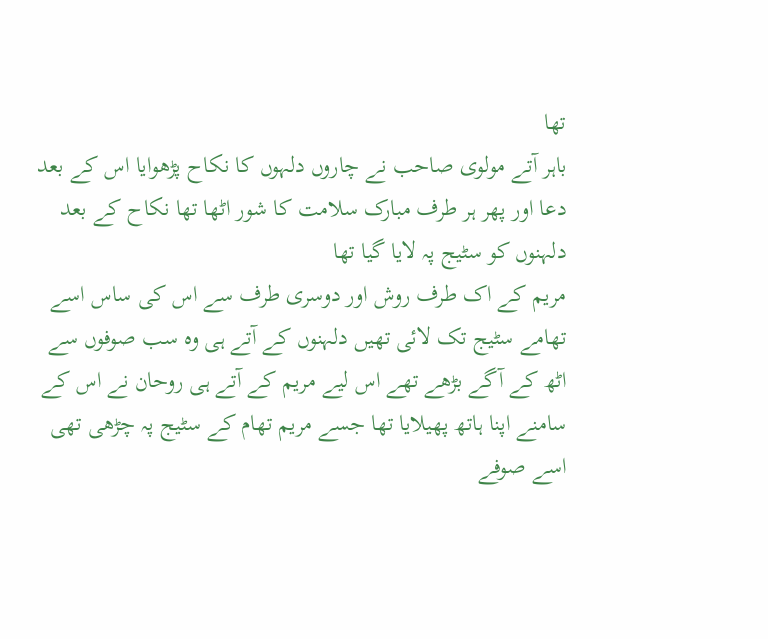تھا
باہر آتے مولوی صاحب نے چاروں دلہوں کا نکاح پڑھوایا اس کے بعد دعا اور پھر ہر طرف مبارک سلامت کا شور اٹھا تھا نکاح کے بعد دلہنوں کو سٹیج پہ لایا گیا تھا
مریم کے اک طرف روش اور دوسری طرف سے اس کی ساس اسے تھامے سٹیج تک لائی تھیں دلہنوں کے آتے ہی وہ سب صوفوں سے اٹھ کے آگے بڑھے تھے اس لیے مریم کے آتے ہی روحان نے اس کے سامنے اپنا ہاتھ پھیلایا تھا جسے مریم تھام کے سٹیج پہ چڑھی تھی اسے صوفے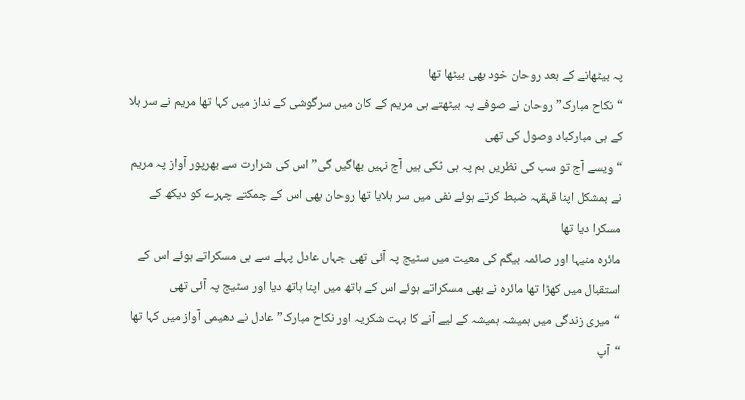پہ بیٹھانے کے بعد روحان خود بھی بیٹھا تھا
“نکاح مبارک” روحان نے صوفے پہ بیٹھتے ہی مریم کے کان میں سرگوشی کے نداز میں کہا تھا مریم نے سر ہلا کے ہی مبارکباد وصول کی تھی
“ویسے آج تو سب کی نظریں ہم پہ ہی ٹکی ہیں آج نہیں بھاگیں گی” اس کی شرارت سے بھرپور آواز پہ مریم نے بمشکل اپنا قہقہہ ضبط کرتے ہوئے نفی میں سر ہلایا تھا روحان بھی اس کے چمکتے چہرے کو دیکھ کے مسکرا دیا تھا
مائرہ منیہا اور صائمہ بیگم کی معیت میں سٹیج پہ آئی تھی جہاں عادل پہلے سے ہی مسکراتے ہوئے اس کے استقبال میں کھڑا تھا مائرہ نے بھی مسکراتے ہوئے اس کے ہاتھ میں اپنا ہاتھ دیا اور سٹیج پہ آئی تھی
“میری زندگی میں ہمیشہ ہمیشہ کے لیے آنے کا بہت شکریہ اور نکاح مبارک” عادل نے دھیمی آواز میں کہا تھا
“آپ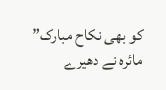کو بھی نکاح مبارک” مائرہ نے دھیرے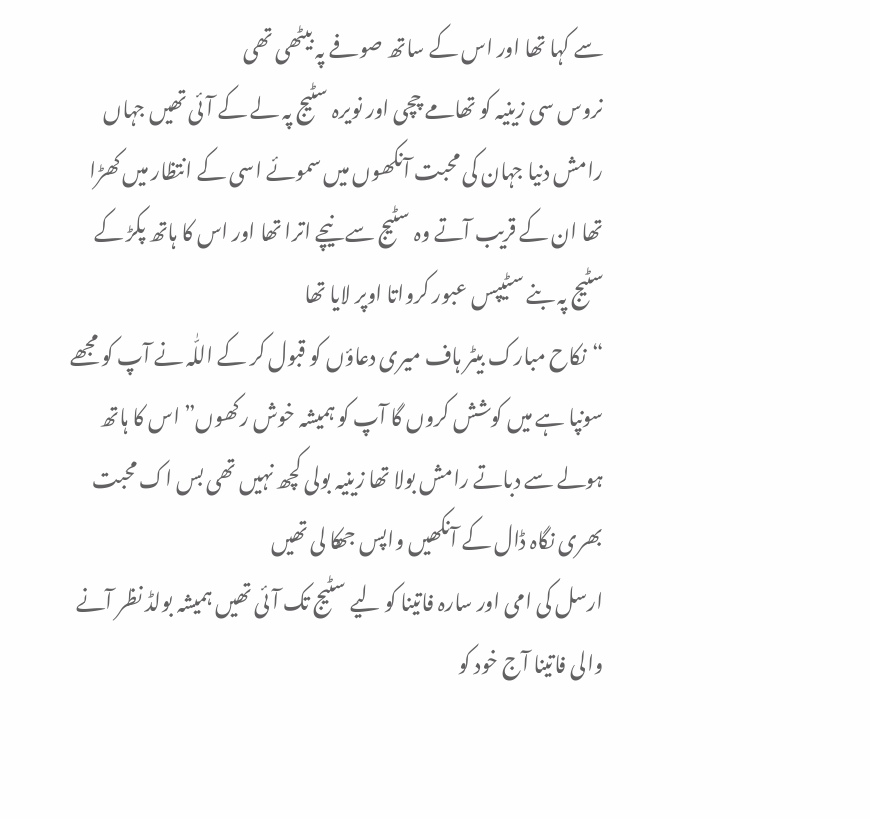سے کہا تھا اور اس کے ساتھ صوفے پہ بیٹھی تھی
نروس سی زینیہ کو تھامے چچی اور نویرہ سٹیج پہ لے کے آئی تھیں جہاں رامش دنیا جہان کی محبت آنکھوں میں سموئے اسی کے انتظار میں کھڑا تھا ان کے قریب آتے وہ سٹیج سے نیچے اترا تھا اور اس کا ہاتھ پکڑ کے سٹیج پہ بنے سٹیپس عبور کرواتا اوپر لایا تھا
“نکاح مبارک بیٹر ہاف میری دعاؤں کو قبول کر کے اللّٰہ نے آپ کو مجھے سونپا ہے میں کوشش کروں گا آپ کو ہمیشہ خوش رکھوں” اس کا ہاتھ ہولے سے دباتے رامش بولا تھا زینیہ بولی کچھ نہیں تھی بس اک محبت بھری نگاہ ڈال کے آنکھیں واپس جھکا لی تھیں
ارسل کی امی اور سارہ فاتینا کو لیے سٹیج تک آئی تھیں ہمیشہ بولڈ نظر آنے والی فاتینا آج خود کو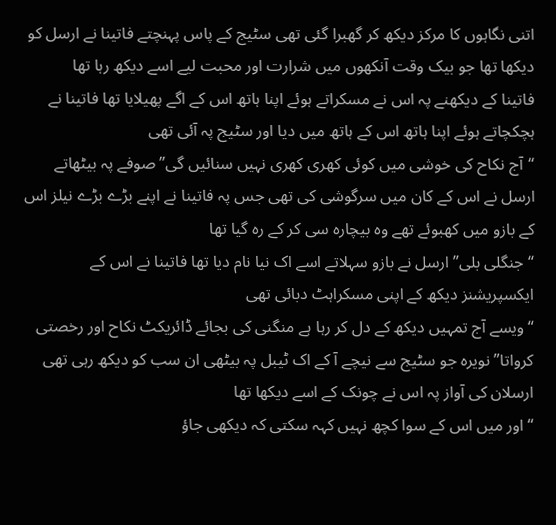اتنی نگاہوں کا مرکز دیکھ کر گھبرا گئی تھی سٹیج کے پاس پہنچتے فاتینا نے ارسل کو دیکھا تھا جو بیک وقت آنکھوں میں شرارت اور محبت لیے اسے دیکھ رہا تھا
فاتینا کے دیکھنے پہ اس نے مسکراتے ہوئے اپنا ہاتھ اس کے اگے پھیلایا تھا فاتینا نے ہچکچاتے ہوئے اپنا ہاتھ اس کے ہاتھ میں دیا اور سٹیج پہ آئی تھی
“آج نکاح کی خوشی میں کوئی کھری کھری نہیں سنائیں گی” صوفے پہ بیٹھاتے ارسل نے اس کے کان میں سرگوشی کی تھی جس پہ فاتینا نے اپنے بڑے بڑے نیلز اس کے بازو میں کھبوئے تھے وہ بیچارہ سی کر کے رہ گیا تھا
“جنگلی بلی” ارسل نے بازو سہلاتے اسے اک نیا نام دیا تھا فاتینا نے اس کے ایکسپریشنز دیکھ کے اپنی مسکراہٹ دبائی تھی
“ویسے آج تمہیں دیکھ کے دل کر رہا ہے منگنی کی بجائے ڈائریکٹ نکاح اور رخصتی کرواتا” نویرہ جو سٹیج سے نیچے آ کے اک ٹیبل پہ بیٹھی ان سب کو دیکھ رہی تھی ارسلان کی آواز پہ اس نے چونک کے اسے دیکھا تھا
“اور میں اس کے سوا کچھ نہیں کہہ سکتی کہ دیکھی جاؤ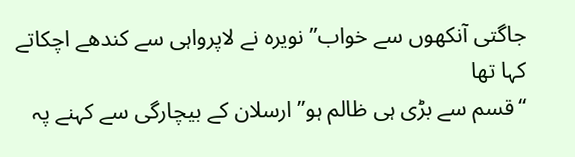جاگتی آنکھوں سے خواب” نویرہ نے لاپرواہی سے کندھے اچکاتے کہا تھا
“قسم سے بڑی ہی ظالم ہو” ارسلان کے بیچارگی سے کہنے پہ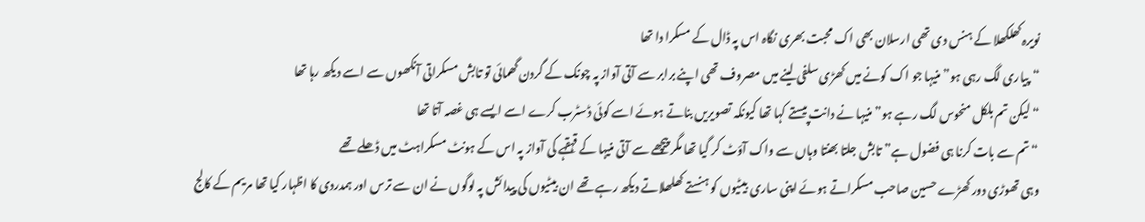نویرہ کھلکھلا کے ہنس دی تھی ارسلان بھی اک محبت بھری نگاہ اس پہ ڈال کے مسکرا دا تھا
“پیاری لگ رہی ہو” منیہا جو اک کونے میں کھڑی سلفی لینے میں مصروف تھی اپنے برابر سے آتی آواز پہ چونک کے گردن گھمائی تو تابش مسکراتی آنکھوں سے اسے دیکھ رہا تھا
“لیکن تم بلکل منحوس لگ رہے ہو” منیہا نے دانت پیستے کہا تھا کیونکہ تصویریں بناتے ہوئے اسے کوئی ڈسٹرب کرے اسے ایسے ہی غصہ آتا تھا
“تم سے بات کرنا ہی فضول ہے” تابش جلتا بھنتا وہاں سے واک آؤٹ کر گیا تھا مگر پیچھے سے آتی منیہا کے قہقہے کی آواز پہ اس کے ہونٹ مسکراہٹ میں ڈھلے تھے
وہی تھوڑی دور کھڑے حسین صاحب مسکراتے ہوئے اپنی ساری بیٹیوں کو ہنستے کھلھلاتے دیکھ رہے تھے ان بیٹیوں کی پیدائش پہ لوگوں نے ان سے ترس اور ہمدردی کا اظہار کیا تھا مریم کے کالج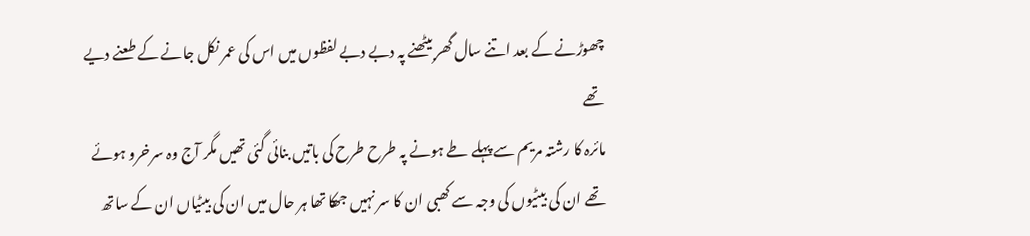چھوڑنے کے بعد اتنے سال گھر بیٹھنے پہ دبے دبے لفظوں میں اس کی عمر نکل جانے کے طعنے دیے تھے
مائرہ کا رشتہ مریم سے پہلے طے ہونے پہ طرح طرح کی باتیں بنائی گئی تھیں مگر آج وہ سرخرو ہوئے تھے ان کی بیٹیوں کی وجہ سے کھبی ان کا سر نہیں جھکا تھا ہر حال میں ان کی بیٹیاں ان کے ساتھ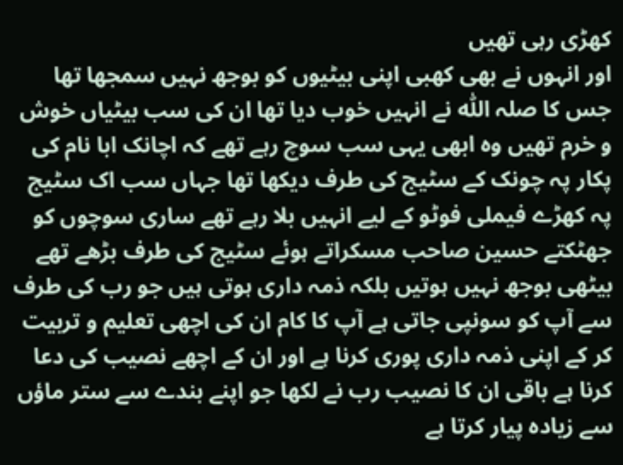کھڑی رہی تھیں
اور انہوں نے بھی کھبی اپنی بیٹیوں کو بوجھ نہیں سمجھا تھا جس کا صلہ اللّٰہ نے انہیں خوب دیا تھا ان کی سب بیٹیاں خوش و خرم تھیں وہ ابھی یہی سب سوچ رہے تھے کہ اچانک ابا نام کی پکار پہ چونک کے سٹیج کی طرف دیکھا تھا جہاں سب اک سٹیج پہ کھڑے فیملی فوٹو کے لیے انہیں بلا رہے تھے ساری سوچوں کو جھٹکتے حسین صاحب مسکراتے ہوئے سٹیج کی طرف بڑھے تھے
بیٹھی بوجھ نہیں ہوتیں بلکہ ذمہ داری ہوتی ہیں جو رب کی طرف سے آپ کو سونپی جاتی ہے آپ کا کام ان کی اچھی تعلیم و تربیت کر کے اپنی ذمہ داری پوری کرنا ہے اور ان کے اچھے نصیب کی دعا کرنا ہے باقی ان کا نصیب رب نے لکھا جو اپنے بندے سے ستر ماؤں سے زیادہ پیار کرتا ہے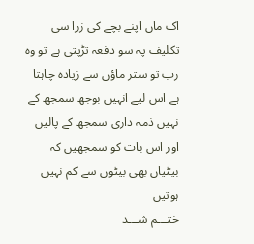اک ماں اپنے بچے کی زرا سی تکلیف پہ سو دفعہ تڑپتی ہے تو وہ رب تو ستر ماؤں سے زیادہ چاہتا ہے اس لیے انہیں بوجھ سمجھ کے نہیں ذمہ داری سمجھ کے پالیں اور اس بات کو سمجھیں کہ بیٹیاں بھی بیٹوں سے کم نہیں ہوتیں
ختـــم شـــد